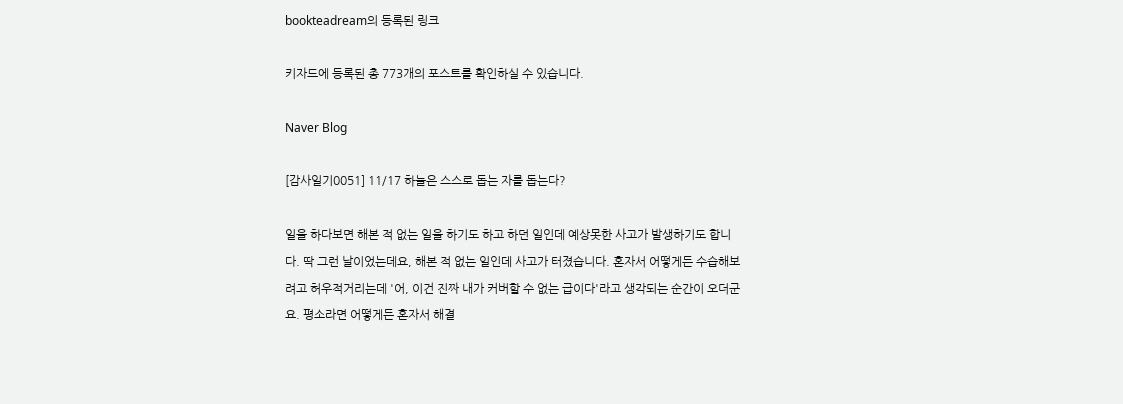bookteadream의 등록된 링크

키자드에 등록된 총 773개의 포스트를 확인하실 수 있습니다.

Naver Blog

[감사일기0051] 11/17 하늘은 스스로 돕는 자를 돕는다?

일을 하다보면 해본 적 없는 일을 하기도 하고 하던 일인데 예상못한 사고가 발생하기도 합니다. 딱 그런 날이었는데요, 해본 적 없는 일인데 사고가 터졌습니다. 혼자서 어떻게든 수습해보려고 허우적거리는데 '어, 이건 진짜 내가 커버할 수 없는 급이다'라고 생각되는 순간이 오더군요. 평소라면 어떻게든 혼자서 해결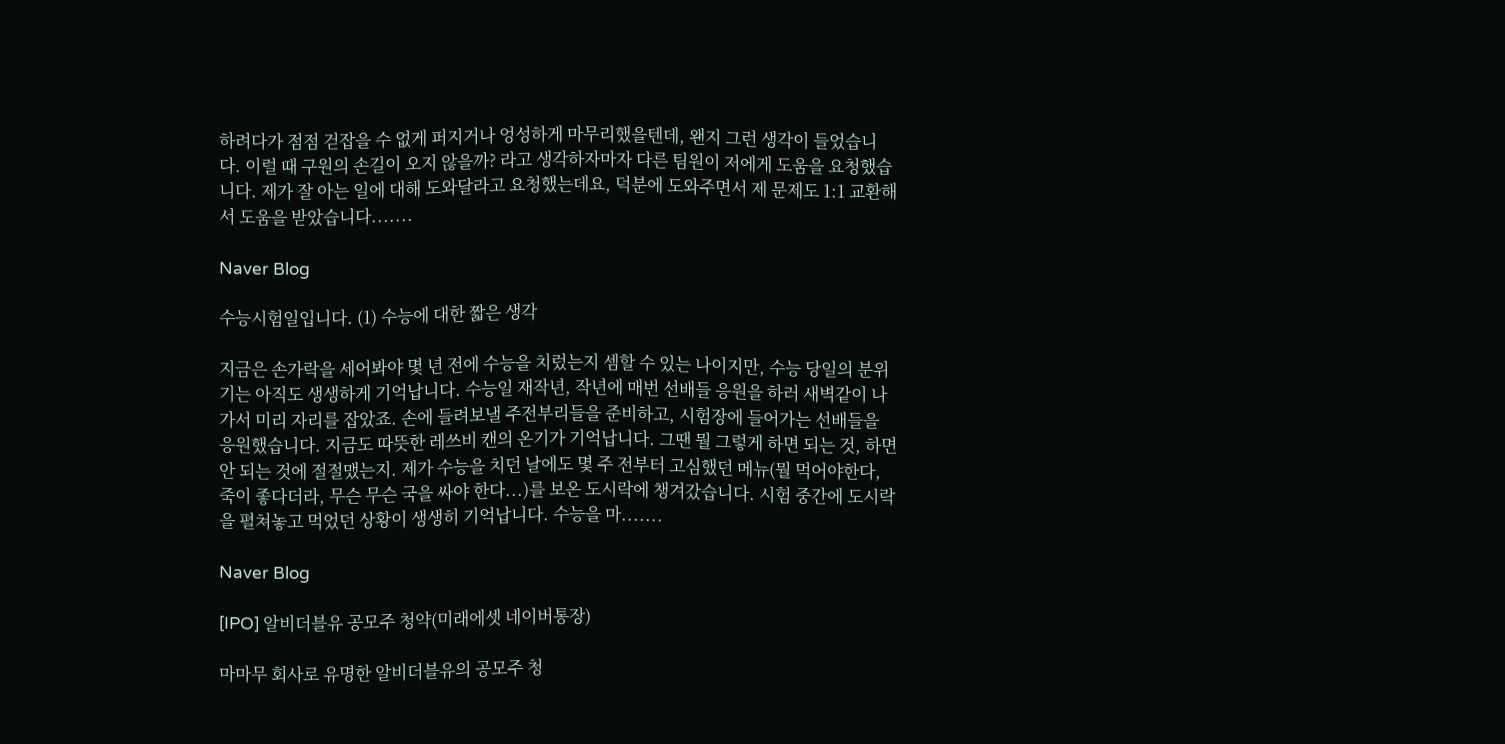하려다가 점점 걷잡을 수 없게 퍼지거나 엉성하게 마무리했을텐데, 왠지 그런 생각이 들었습니다. 이럴 때 구원의 손길이 오지 않을까? 라고 생각하자마자 다른 팀원이 저에게 도움을 요청했습니다. 제가 잘 아는 일에 대해 도와달라고 요청했는데요, 덕분에 도와주면서 제 문제도 1:1 교환해서 도움을 받았습니다.......

Naver Blog

수능시험일입니다. (1) 수능에 대한 짧은 생각

지금은 손가락을 세어봐야 몇 년 전에 수능을 치렀는지 셈할 수 있는 나이지만, 수능 당일의 분위기는 아직도 생생하게 기억납니다. 수능일 재작년, 작년에 매번 선배들 응원을 하러 새벽같이 나가서 미리 자리를 잡았죠. 손에 들려보낼 주전부리들을 준비하고, 시험장에 들어가는 선배들을 응원했습니다. 지금도 따뜻한 레쓰비 캔의 온기가 기억납니다. 그땐 뭘 그렇게 하면 되는 것, 하면 안 되는 것에 절절맸는지. 제가 수능을 치던 날에도 몇 주 전부터 고심했던 메뉴(뭘 먹어야한다, 죽이 좋다더라, 무슨 무슨 국을 싸야 한다...)를 보온 도시락에 챙겨갔습니다. 시험 중간에 도시락을 펼쳐놓고 먹었던 상황이 생생히 기억납니다. 수능을 마.......

Naver Blog

[IPO] 알비더블유 공모주 청약(미래에셋 네이버통장)

마마무 회사로 유명한 알비더블유의 공모주 청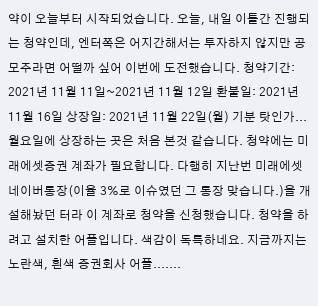약이 오늘부터 시작되었습니다. 오늘, 내일 이틀간 진행되는 청약인데, 엔터쪽은 어지간해서는 투자하지 않지만 공모주라면 어떨까 싶어 이번에 도전했습니다. 청약기간: 2021년 11월 11일~2021년 11월 12일 환불일: 2021년 11월 16일 상장일: 2021년 11월 22일(월) 기분 탓인가... 월요일에 상장하는 곳은 처음 본것 같습니다. 청약에는 미래에셋증권 계좌가 필요합니다. 다행히 지난번 미래에셋 네이버통장(이율 3%로 이슈였던 그 통장 맞습니다.)을 개설해놨던 터라 이 계좌로 청약을 신청했습니다. 청약을 하려고 설치한 어플입니다. 색감이 독특하네요. 지금까지는 노란색, 흰색 증권회사 어플.......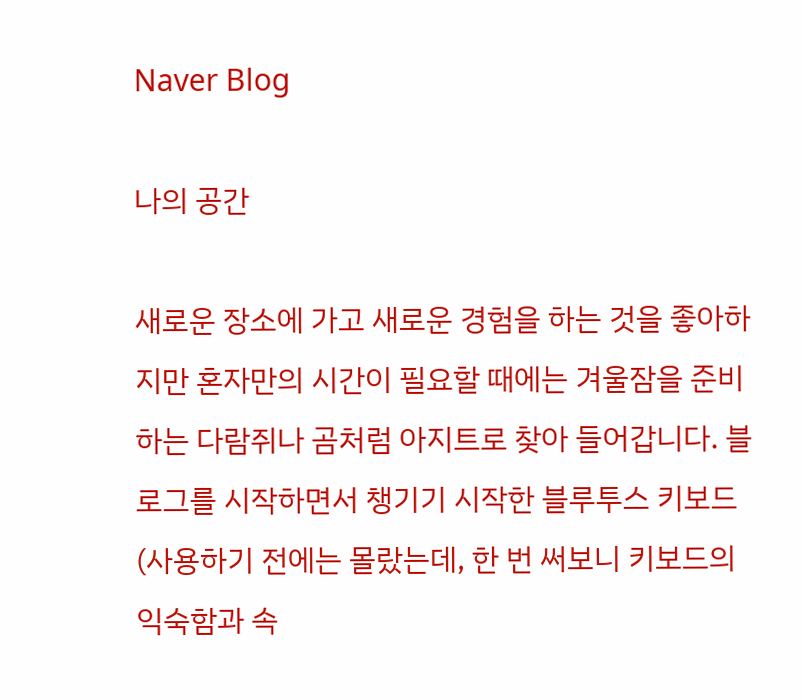Naver Blog

나의 공간

새로운 장소에 가고 새로운 경험을 하는 것을 좋아하지만 혼자만의 시간이 필요할 때에는 겨울잠을 준비하는 다람쥐나 곰처럼 아지트로 찾아 들어갑니다. 블로그를 시작하면서 챙기기 시작한 블루투스 키보드(사용하기 전에는 몰랐는데, 한 번 써보니 키보드의 익숙함과 속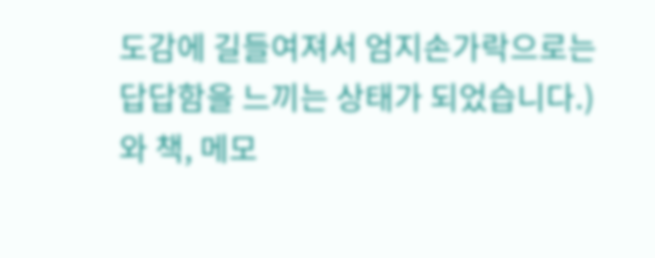도감에 길들여져서 엄지손가락으로는 답답함을 느끼는 상태가 되었습니다.)와 책, 메모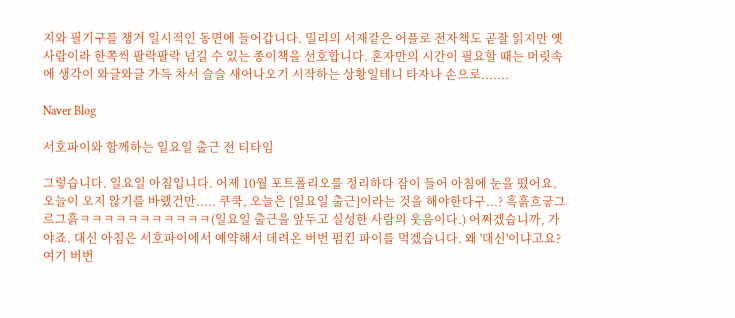지와 필기구를 챙겨 일시적인 동면에 들어갑니다. 밀리의 서재같은 어플로 전자책도 곧잘 읽지만 옛 사람이라 한쪽씩 팔락팔락 넘길 수 있는 종이책을 선호합니다. 혼자만의 시간이 필요할 때는 머릿속에 생각이 와글와글 가득 차서 슬슬 새어나오기 시작하는 상황일테니 타자나 손으로.......

Naver Blog

서호파이와 함께하는 일요일 출근 전 티타임

그렇습니다. 일요일 아침입니다. 어제 10월 포트폴리오를 정리하다 잠이 들어 아침에 눈을 떴어요. 오늘이 오지 않기를 바랬건만..... 쿠쿡, 오늘은 [일요일 출근]이라는 것을 해야한다구...? 흑흙흐긓그르그흙ㅋㅋㅋㅋㅋㅋㅋㅋㅋㅋㅋ(일요일 출근을 앞두고 실성한 사람의 웃음이다.) 어쩌겠습니까, 가야죠. 대신 아침은 서호파이에서 예약해서 데려온 버번 펌킨 파이를 먹겠습니다. 왜 '대신'이냐고요? 여기 버번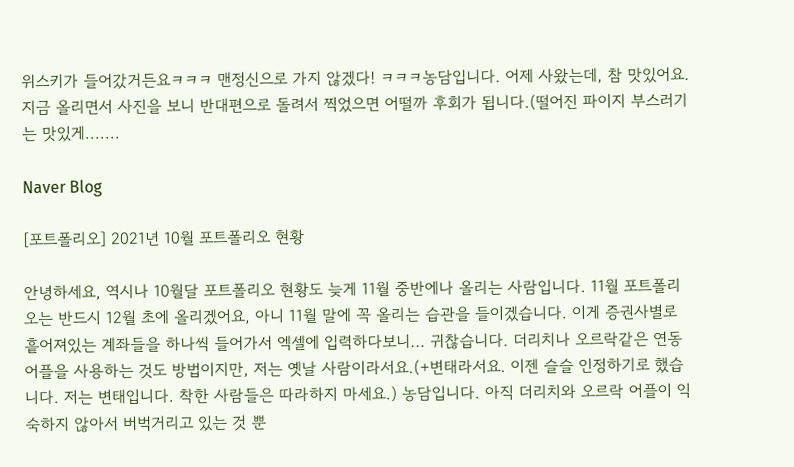위스키가 들어갔거든요ㅋㅋㅋ 맨정신으로 가지 않겠다! ㅋㅋㅋ농담입니다. 어제 사왔는데, 참 맛있어요. 지금 올리면서 사진을 보니 반대편으로 돌려서 찍었으면 어떨까 후회가 됩니다.(떨어진 파이지 부스러기는 맛있게.......

Naver Blog

[포트폴리오] 2021년 10월 포트폴리오 현황

안녕하세요, 역시나 10월달 포트폴리오 현황도 늦게 11월 중반에나 올리는 사람입니다. 11월 포트폴리오는 반드시 12월 초에 올리겠어요, 아니 11월 말에 꼭 올리는 습관을 들이겠습니다. 이게 증권사별로 흩어져있는 계좌들을 하나씩 들어가서 엑셀에 입력하다보니... 귀찮습니다. 더리치나 오르락같은 연동 어플을 사용하는 것도 방법이지만, 저는 옛날 사람이라서요.(+변태라서요. 이젠 슬슬 인정하기로 했습니다. 저는 변태입니다. 착한 사람들은 따라하지 마세요.) 농담입니다. 아직 더리치와 오르락 어플이 익숙하지 않아서 버벅거리고 있는 것 뿐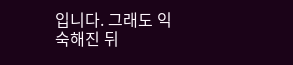입니다. 그래도 익숙해진 뒤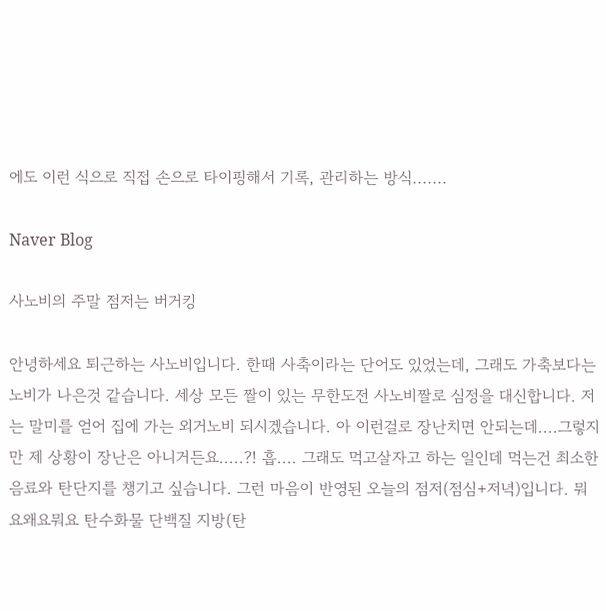에도 이런 식으로 직접 손으로 타이핑해서 기록, 관리하는 방식.......

Naver Blog

사노비의 주말 점저는 버거킹

안녕하세요 퇴근하는 사노비입니다. 한때 사축이라는 단어도 있었는데, 그래도 가축보다는 노비가 나은것 같습니다. 세상 모든 짤이 있는 무한도전 사노비짤로 심정을 대신합니다. 저는 말미를 얻어 집에 가는 외거노비 되시겠습니다. 아 이런걸로 장난치면 안되는데....그렇지만 제 상황이 장난은 아니거든요.....?! 흡.... 그래도 먹고살자고 하는 일인데 먹는건 최소한 음료와 탄단지를 챙기고 싶습니다. 그런 마음이 반영된 오늘의 점저(점심+저녁)입니다. 뭐요왜요뭐요 탄수화물 단백질 지방(탄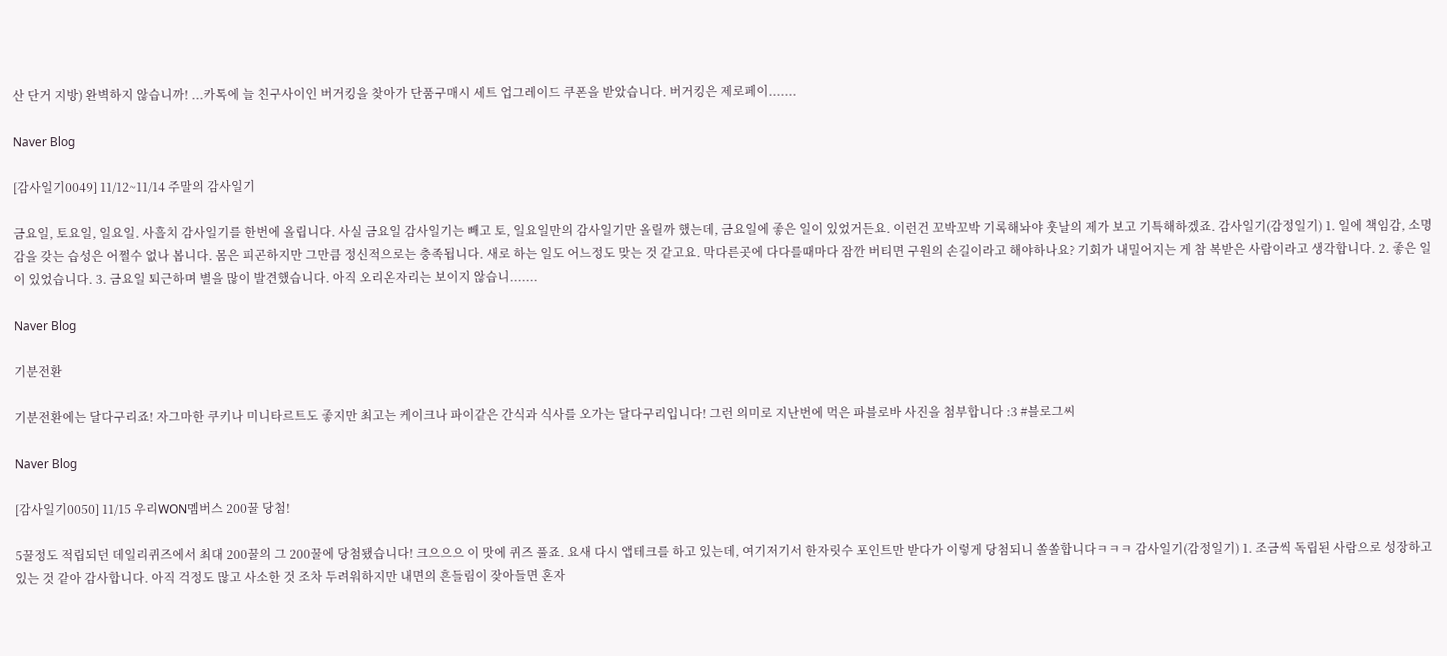산 단거 지방) 완벽하지 않습니까! ...카톡에 늘 친구사이인 버거킹을 찾아가 단품구매시 세트 업그레이드 쿠폰을 받았습니다. 버거킹은 제로페이.......

Naver Blog

[감사일기0049] 11/12~11/14 주말의 감사일기

금요일, 토요일, 일요일. 사흘치 감사일기를 한번에 올립니다. 사실 금요일 감사일기는 빼고 토, 일요일만의 감사일기만 올릴까 했는데, 금요일에 좋은 일이 있었거든요. 이런건 꼬박꼬박 기록해놔야 훗날의 제가 보고 기특해하겠죠. 감사일기(감정일기) 1. 일에 책임감, 소명감을 갖는 습성은 어쩔수 없나 봅니다. 몸은 피곤하지만 그만큼 정신적으로는 충족됩니다. 새로 하는 일도 어느정도 맞는 것 같고요. 막다른곳에 다다를때마다 잠깐 버티면 구원의 손길이라고 해야하나요? 기회가 내밀어지는 게 참 복받은 사람이라고 생각합니다. 2. 좋은 일이 있었습니다. 3. 금요일 퇴근하며 별을 많이 발견했습니다. 아직 오리온자리는 보이지 않습니.......

Naver Blog

기분전환

기분전환에는 달다구리죠! 자그마한 쿠키나 미니타르트도 좋지만 최고는 케이크나 파이같은 간식과 식사를 오가는 달다구리입니다! 그런 의미로 지난번에 먹은 파블로바 사진을 첨부합니다 :3 #블로그씨

Naver Blog

[감사일기0050] 11/15 우리WON멤버스 200꿀 당첨!

5꿀정도 적립되던 데일리퀴즈에서 최대 200꿀의 그 200꿀에 당첨됐습니다! 크으으으 이 맛에 퀴즈 풀죠. 요새 다시 앱테크를 하고 있는데, 여기저기서 한자릿수 포인트만 받다가 이렇게 당첨되니 쏠쏠합니다ㅋㅋㅋ 감사일기(감정일기) 1. 조금씩 독립된 사람으로 성장하고 있는 것 같아 감사합니다. 아직 걱정도 많고 사소한 것 조차 두려워하지만 내면의 흔들림이 잦아들면 혼자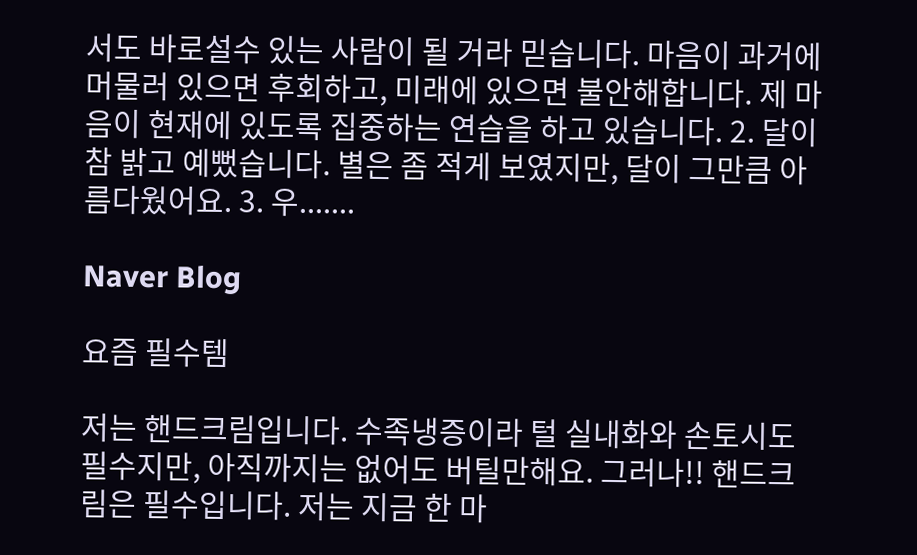서도 바로설수 있는 사람이 될 거라 믿습니다. 마음이 과거에 머물러 있으면 후회하고, 미래에 있으면 불안해합니다. 제 마음이 현재에 있도록 집중하는 연습을 하고 있습니다. 2. 달이 참 밝고 예뻤습니다. 별은 좀 적게 보였지만, 달이 그만큼 아름다웠어요. 3. 우.......

Naver Blog

요즘 필수템

저는 핸드크림입니다. 수족냉증이라 털 실내화와 손토시도 필수지만, 아직까지는 없어도 버틸만해요. 그러나!! 핸드크림은 필수입니다. 저는 지금 한 마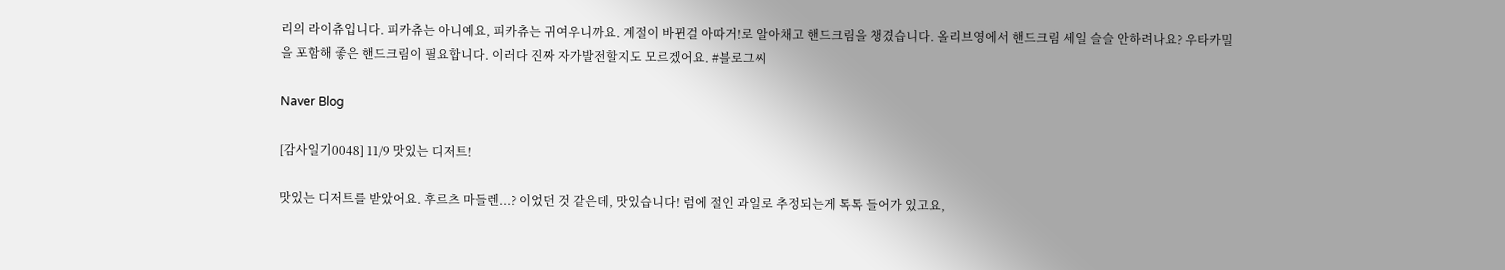리의 라이츄입니다. 피카츄는 아니예요, 피카츄는 귀여우니까요. 계절이 바뀐걸 아따거!로 알아채고 핸드크림을 챙겼습니다. 올리브영에서 핸드크림 세일 슬슬 안하려나요? 우타카밀을 포함해 좋은 핸드크림이 필요합니다. 이러다 진짜 자가발전할지도 모르겠어요. #블로그씨

Naver Blog

[감사일기0048] 11/9 맛있는 디저트!

맛있는 디저트를 받았어요. 후르츠 마들렌...? 이었던 것 같은데, 맛있습니다! 럼에 절인 과일로 추정되는게 톡톡 들어가 있고요,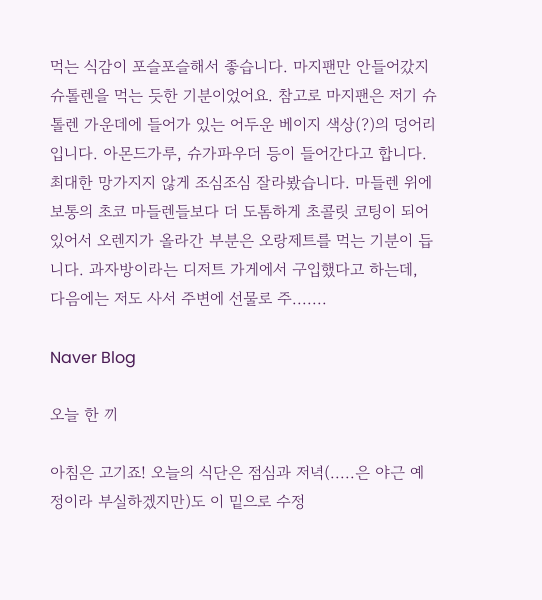먹는 식감이 포슬포슬해서 좋습니다. 마지팬만 안들어갔지 슈톨렌을 먹는 듯한 기분이었어요. 참고로 마지팬은 저기 슈톨렌 가운데에 들어가 있는 어두운 베이지 색상(?)의 덩어리입니다. 아몬드가루, 슈가파우더 등이 들어간다고 합니다. 최대한 망가지지 않게 조심조심 잘라봤습니다. 마들렌 위에 보통의 초코 마들렌들보다 더 도톰하게 초콜릿 코팅이 되어있어서 오렌지가 올라간 부분은 오랑제트를 먹는 기분이 듭니다. 과자방이라는 디저트 가게에서 구입했다고 하는데, 다음에는 저도 사서 주변에 선물로 주.......

Naver Blog

오늘 한 끼

아침은 고기죠! 오늘의 식단은 점심과 저녁(.....은 야근 예정이라 부실하겠지만)도 이 밑으로 수정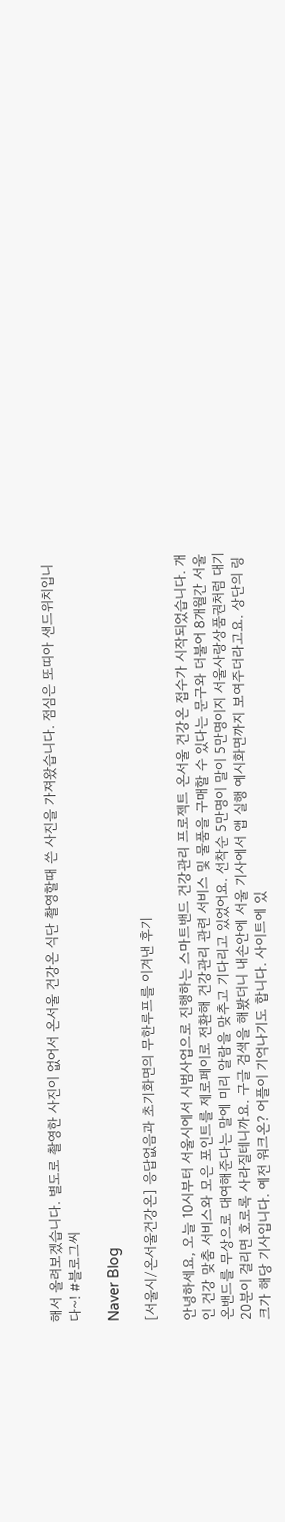해서 올려보겠습니다. 별도로 촬영한 사진이 없어서 온서울 건강온 식단 촬영할때 쓴 사진을 가져왔습니다. 점심은 또띠아 샌드위치입니다~! #블로그씨

Naver Blog

[서울시/온서울건강온] 응답없음과 초기화면의 무한루프를 이겨낸 후기

안녕하세요, 오늘 10시부터 서울시에서 시범사업으로 진행하는 스마트밴드 건강관리 프로젝트 온서울 건강온 접수가 시작되었습니다. 개인 건강 맞춤 서비스와 모은 포인트를 제로페이로 전환해 건강관리 관련 서비스 및 물품을 구매할 수 있다는 문구와 더불어 8개월간 서울온밴드를 무상으로 대여해준다는 말에 미리 알람을 맞추고 기다리고 있었어요. 선착순 5만명이 말이 5만명이지 서울사랑상품권처럼 대기 20분이 걸리면 호로록 사라질테니까요. 구글 검색을 해봤더니 내손안에 서울 기사에서 앱 실행 예시화면까지 보여주더라고요. 상단의 링크가 해당 기사입니다. 예전 워크온? 어플이 기억나기도 합니다. 사이트에 있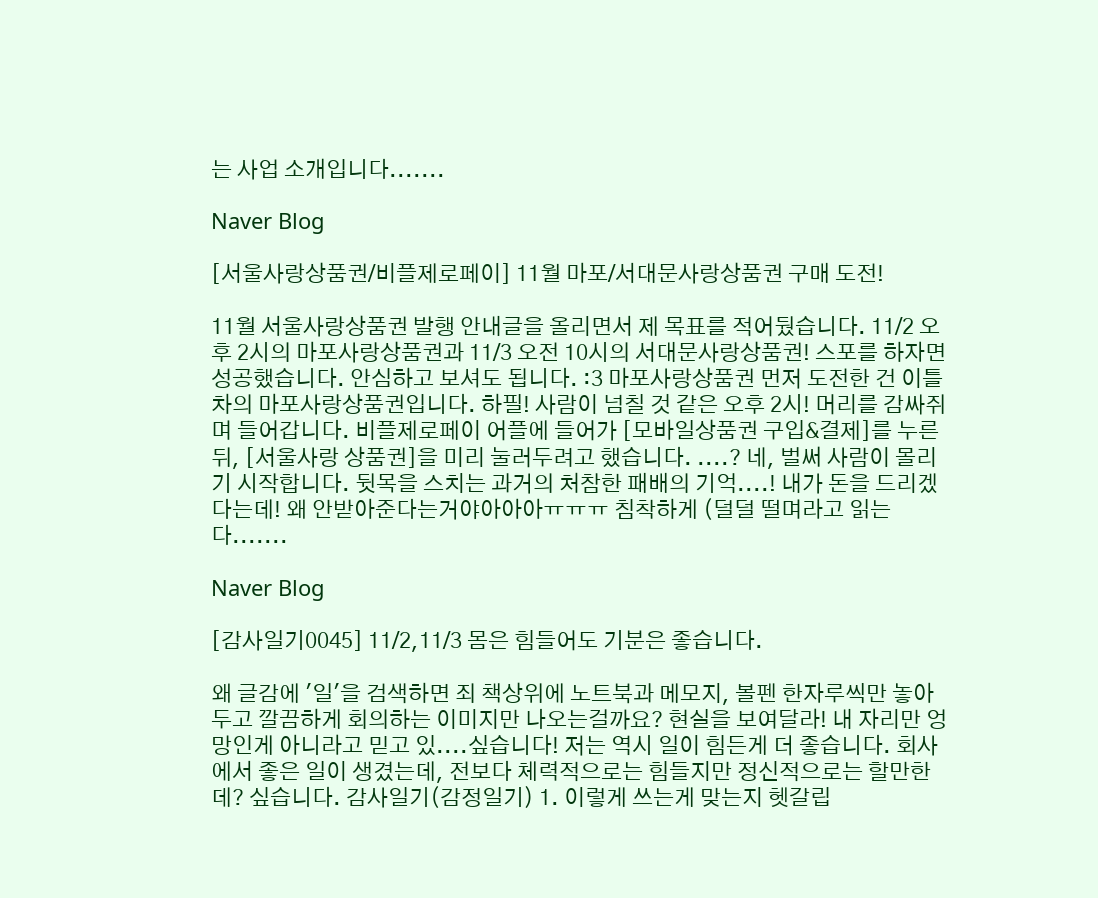는 사업 소개입니다.......

Naver Blog

[서울사랑상품권/비플제로페이] 11월 마포/서대문사랑상품권 구매 도전!

11월 서울사랑상품권 발행 안내글을 올리면서 제 목표를 적어뒀습니다. 11/2 오후 2시의 마포사랑상품권과 11/3 오전 10시의 서대문사랑상품권! 스포를 하자면 성공했습니다. 안심하고 보셔도 됩니다. :3 마포사랑상품권 먼저 도전한 건 이틀차의 마포사랑상품권입니다. 하필! 사람이 넘칠 것 같은 오후 2시! 머리를 감싸쥐며 들어갑니다. 비플제로페이 어플에 들어가 [모바일상품권 구입&결제]를 누른 뒤, [서울사랑 상품권]을 미리 눌러두려고 했습니다. ....? 네, 벌써 사람이 몰리기 시작합니다. 뒷목을 스치는 과거의 처참한 패배의 기억....! 내가 돈을 드리겠다는데! 왜 안받아준다는거야아아아ㅠㅠㅠ 침착하게 (덜덜 떨며라고 읽는다.......

Naver Blog

[감사일기0045] 11/2,11/3 몸은 힘들어도 기분은 좋습니다.

왜 글감에 '일'을 검색하면 죄 책상위에 노트북과 메모지, 볼펜 한자루씩만 놓아두고 깔끔하게 회의하는 이미지만 나오는걸까요? 현실을 보여달라! 내 자리만 엉망인게 아니라고 믿고 있....싶습니다! 저는 역시 일이 힘든게 더 좋습니다. 회사에서 좋은 일이 생겼는데, 전보다 체력적으로는 힘들지만 정신적으로는 할만한데? 싶습니다. 감사일기(감정일기) 1. 이렇게 쓰는게 맞는지 헷갈립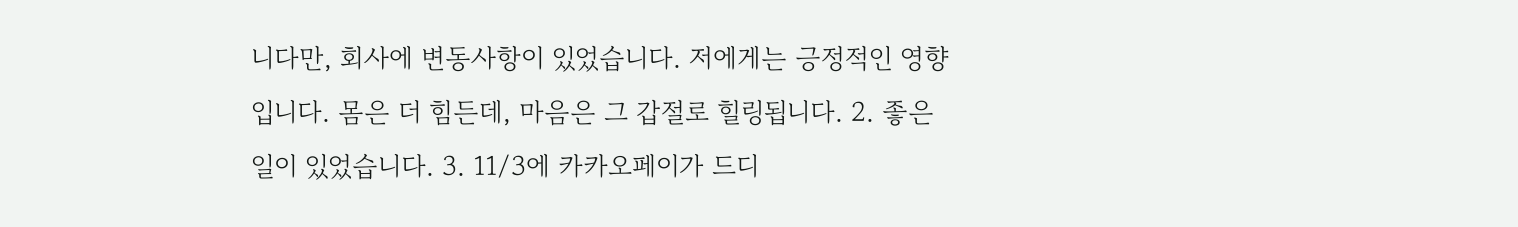니다만, 회사에 변동사항이 있었습니다. 저에게는 긍정적인 영향입니다. 몸은 더 힘든데, 마음은 그 갑절로 힐링됩니다. 2. 좋은 일이 있었습니다. 3. 11/3에 카카오페이가 드디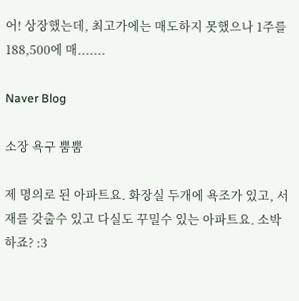어! 상장했는데, 최고가에는 매도하지 못했으나 1주를 188,500에 매.......

Naver Blog

소장 욕구 뿜뿜

제 명의로 된 아파트요. 화장실 두개에 욕조가 있고, 서재를 갖출수 있고 다실도 꾸밀수 있는 아파트요. 소박하죠? :3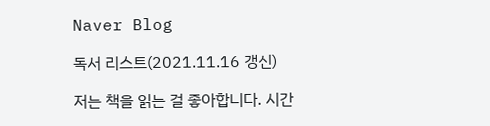Naver Blog

독서 리스트(2021.11.16 갱신)

저는 책을 읽는 걸 좋아합니다. 시간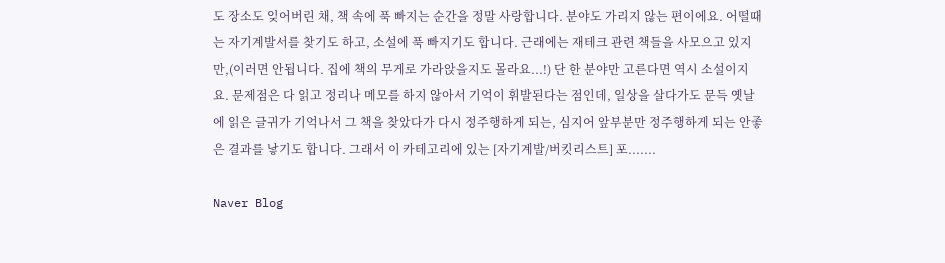도 장소도 잊어버린 채, 책 속에 푹 빠지는 순간을 정말 사랑합니다. 분야도 가리지 않는 편이에요. 어떨때는 자기계발서를 찾기도 하고, 소설에 푹 빠지기도 합니다. 근래에는 재테크 관련 책들을 사모으고 있지만,(이러면 안됩니다. 집에 책의 무게로 가라앉을지도 몰라요...!) 단 한 분야만 고른다면 역시 소설이지요. 문제점은 다 읽고 정리나 메모를 하지 않아서 기억이 휘발된다는 점인데, 일상을 살다가도 문득 옛날에 읽은 글귀가 기억나서 그 책을 찾았다가 다시 정주행하게 되는, 심지어 앞부분만 정주행하게 되는 안좋은 결과를 낳기도 합니다. 그래서 이 카테고리에 있는 [자기계발/버킷리스트] 포.......

Naver Blog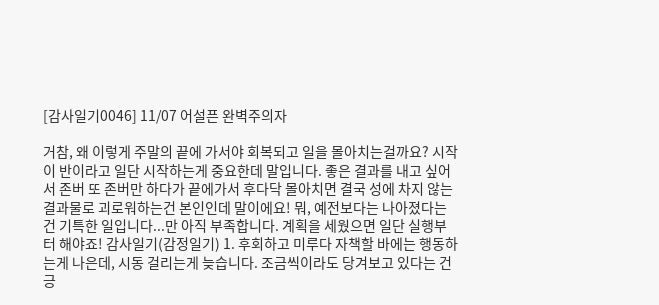[감사일기0046] 11/07 어설픈 완벽주의자

거참, 왜 이렇게 주말의 끝에 가서야 회복되고 일을 몰아치는걸까요? 시작이 반이라고 일단 시작하는게 중요한데 말입니다. 좋은 결과를 내고 싶어서 존버 또 존버만 하다가 끝에가서 후다닥 몰아치면 결국 성에 차지 않는 결과물로 괴로워하는건 본인인데 말이에요! 뭐, 예전보다는 나아졌다는 건 기특한 일입니다...만 아직 부족합니다. 계획을 세웠으면 일단 실행부터 해야죠! 감사일기(감정일기) 1. 후회하고 미루다 자책할 바에는 행동하는게 나은데, 시동 걸리는게 늦습니다. 조금씩이라도 당겨보고 있다는 건 긍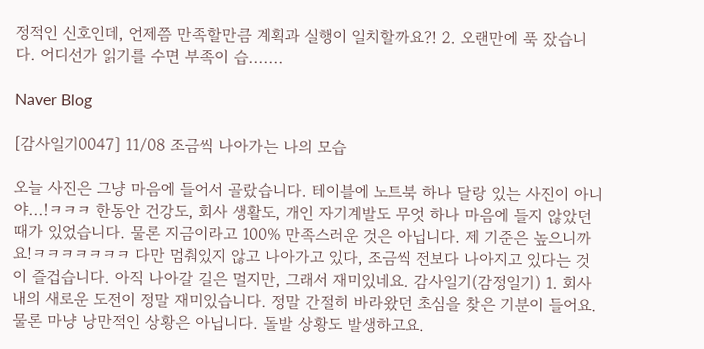정적인 신호인데, 언제쯤 만족할만큼 계획과 실행이 일치할까요?! 2. 오랜만에 푹 잤습니다. 어디선가 읽기를 수면 부족이 습.......

Naver Blog

[감사일기0047] 11/08 조금씩 나아가는 나의 모습

오늘 사진은 그냥 마음에 들어서 골랐습니다. 테이블에 노트북 하나 달랑 있는 사진이 아니야...!ㅋㅋㅋ 한동안 건강도, 회사 생활도, 개인 자기계발도 무엇 하나 마음에 들지 않았던 때가 있었습니다. 물론 지금이라고 100% 만족스러운 것은 아닙니다. 제 기준은 높으니까요!ㅋㅋㅋㅋㅋㅋㅋ 다만 멈춰있지 않고 나아가고 있다, 조금씩 전보다 나아지고 있다는 것이 즐겁습니다. 아직 나아갈 길은 멀지만, 그래서 재미있네요. 감사일기(감정일기) 1. 회사 내의 새로운 도전이 정말 재미있습니다. 정말 간절히 바라왔던 초심을 찾은 기분이 들어요. 물론 마냥 낭만적인 상황은 아닙니다. 돌발 상황도 발생하고요.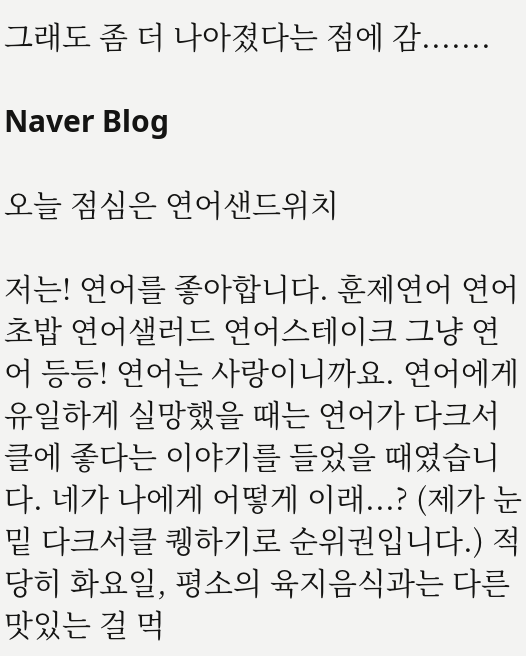그래도 좀 더 나아졌다는 점에 감.......

Naver Blog

오늘 점심은 연어샌드위치

저는! 연어를 좋아합니다. 훈제연어 연어초밥 연어샐러드 연어스테이크 그냥 연어 등등! 연어는 사랑이니까요. 연어에게 유일하게 실망했을 때는 연어가 다크서클에 좋다는 이야기를 들었을 때였습니다. 네가 나에게 어떻게 이래...? (제가 눈밑 다크서클 퀭하기로 순위권입니다.) 적당히 화요일, 평소의 육지음식과는 다른 맛있는 걸 먹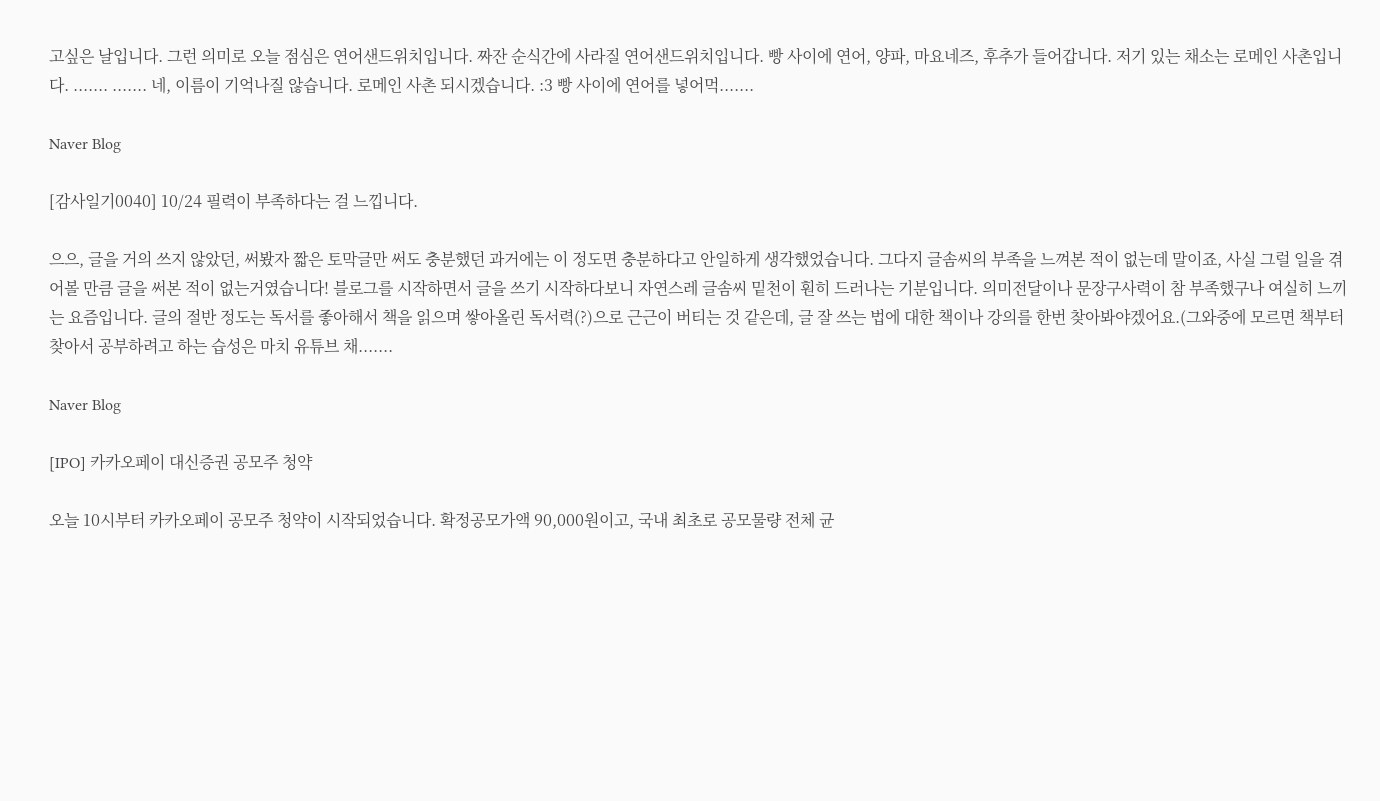고싶은 날입니다. 그런 의미로 오늘 점심은 연어샌드위치입니다. 짜잔 순식간에 사라질 연어샌드위치입니다. 빵 사이에 연어, 양파, 마요네즈, 후추가 들어갑니다. 저기 있는 채소는 로메인 사촌입니다. ....... ....... 네, 이름이 기억나질 않습니다. 로메인 사촌 되시겠습니다. :3 빵 사이에 연어를 넣어먹.......

Naver Blog

[감사일기0040] 10/24 필력이 부족하다는 걸 느낍니다.

으으, 글을 거의 쓰지 않았던, 써봤자 짧은 토막글만 써도 충분했던 과거에는 이 정도면 충분하다고 안일하게 생각했었습니다. 그다지 글솜씨의 부족을 느껴본 적이 없는데 말이죠, 사실 그럴 일을 겪어볼 만큼 글을 써본 적이 없는거였습니다! 블로그를 시작하면서 글을 쓰기 시작하다보니 자연스레 글솜씨 밑천이 훤히 드러나는 기분입니다. 의미전달이나 문장구사력이 참 부족했구나 여실히 느끼는 요즘입니다. 글의 절반 정도는 독서를 좋아해서 책을 읽으며 쌓아올린 독서력(?)으로 근근이 버티는 것 같은데, 글 잘 쓰는 법에 대한 책이나 강의를 한번 찾아봐야겠어요.(그와중에 모르면 책부터 찾아서 공부하려고 하는 습성은 마치 유튜브 채.......

Naver Blog

[IPO] 카카오페이 대신증권 공모주 청약

오늘 10시부터 카카오페이 공모주 청약이 시작되었습니다. 확정공모가액 90,000원이고, 국내 최초로 공모물량 전체 균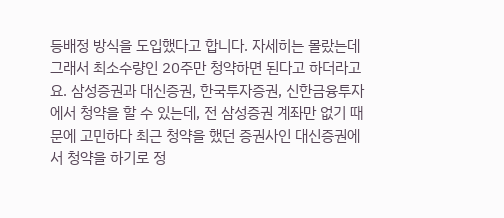등배정 방식을 도입했다고 합니다. 자세히는 몰랐는데 그래서 최소수량인 20주만 청약하면 된다고 하더라고요. 삼성증권과 대신증권, 한국투자증권, 신한금융투자에서 청약을 할 수 있는데, 전 삼성증권 계좌만 없기 때문에 고민하다 최근 청약을 했던 증권사인 대신증권에서 청약을 하기로 정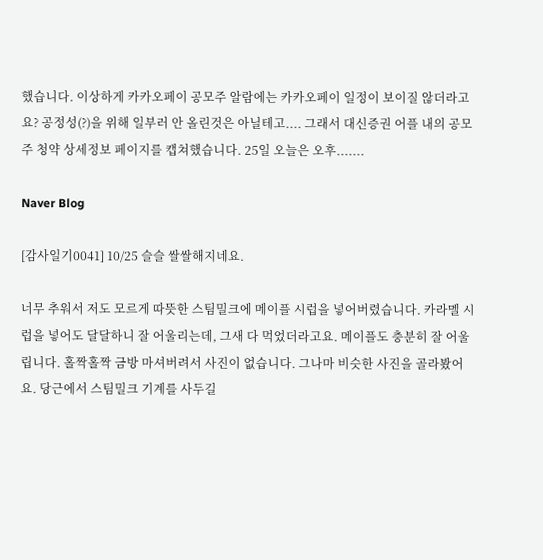했습니다. 이상하게 카카오페이 공모주 알람에는 카카오페이 일정이 보이질 않더라고요? 공정성(?)을 위해 일부러 안 올린것은 아닐테고.... 그래서 대신증권 어플 내의 공모주 청약 상세정보 페이지를 캡쳐했습니다. 25일 오늘은 오후.......

Naver Blog

[감사일기0041] 10/25 슬슬 쌀쌀해지네요.

너무 추워서 저도 모르게 따뜻한 스팀밀크에 메이플 시럽을 넣어버렸습니다. 카라멜 시럽을 넣어도 달달하니 잘 어울리는데, 그새 다 먹었더라고요. 메이플도 충분히 잘 어울립니다. 홀짝홀짝 금방 마셔버려서 사진이 없습니다. 그나마 비슷한 사진을 골라봤어요. 당근에서 스팀밀크 기계를 사두길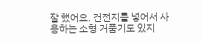잘 했어요. 건전지를 넣어서 사용하는 소형 거품기도 있지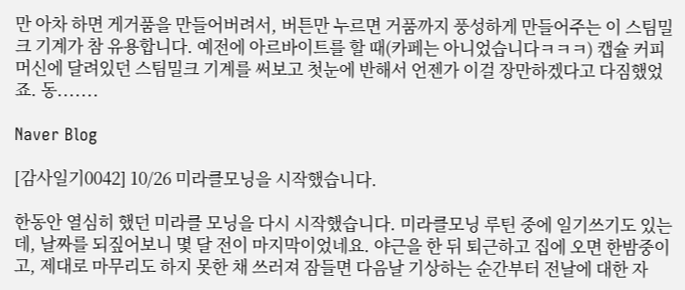만 아차 하면 게거품을 만들어버려서, 버튼만 누르면 거품까지 풍성하게 만들어주는 이 스팀밀크 기계가 참 유용합니다. 예전에 아르바이트를 할 때(카페는 아니었습니다ㅋㅋㅋ) 캡슐 커피 머신에 달려있던 스팀밀크 기계를 써보고 첫눈에 반해서 언젠가 이걸 장만하겠다고 다짐했었죠. 동.......

Naver Blog

[감사일기0042] 10/26 미라클모닝을 시작했습니다.

한동안 열심히 했던 미라클 모닝을 다시 시작했습니다. 미라클모닝 루틴 중에 일기쓰기도 있는데, 날짜를 되짚어보니 몇 달 전이 마지막이었네요. 야근을 한 뒤 퇴근하고 집에 오면 한밤중이고, 제대로 마무리도 하지 못한 채 쓰러져 잠들면 다음날 기상하는 순간부터 전날에 대한 자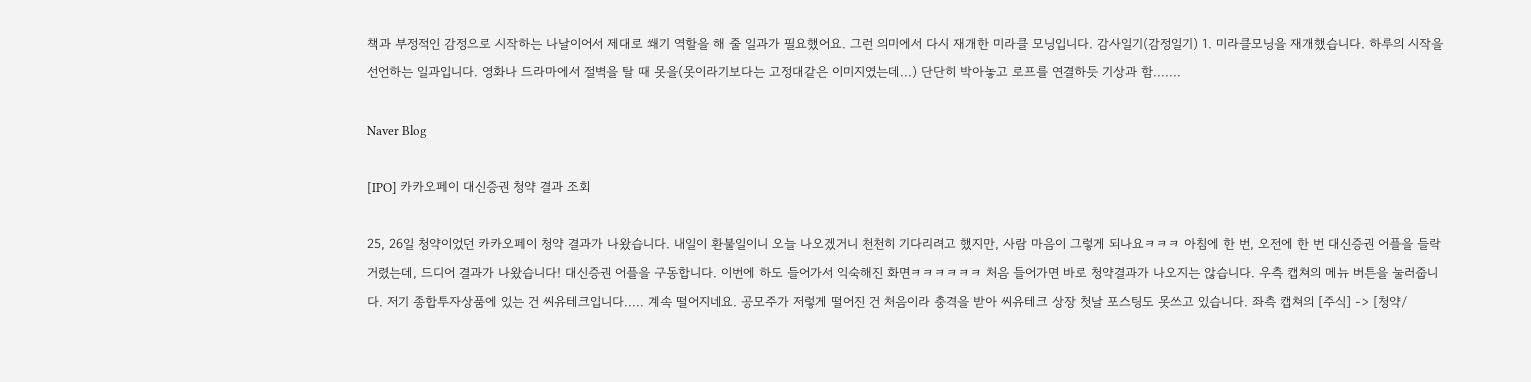책과 부정적인 감정으로 시작하는 나날이어서 제대로 쐐기 역할을 해 줄 일과가 필요했어요. 그런 의미에서 다시 재개한 미라클 모닝입니다. 감사일기(감정일기) 1. 미라클모닝을 재개했습니다. 하루의 시작을 선언하는 일과입니다. 영화나 드라마에서 절벽을 탈 때 못을(못이라기보다는 고정대같은 이미지였는데...) 단단히 박아놓고 로프를 연결하듯 기상과 함.......

Naver Blog

[IPO] 카카오페이 대신증권 청약 결과 조회

25, 26일 청약이었던 카카오페이 청약 결과가 나왔습니다. 내일이 환불일이니 오늘 나오겠거니 천천히 기다리려고 했지만, 사람 마음이 그렇게 되나요ㅋㅋㅋ 아침에 한 번, 오전에 한 번 대신증권 어플을 들락거렸는데, 드디어 결과가 나왔습니다! 대신증권 어플을 구동합니다. 이번에 하도 들어가서 익숙해진 화면ㅋㅋㅋㅋㅋㅋ 처음 들어가면 바로 청약결과가 나오지는 않습니다. 우측 캡쳐의 메뉴 버튼을 눌러줍니다. 저기 종합투자상품에 있는 건 씨유테크입니다..... 계속 떨어지네요. 공모주가 저렇게 떨어진 건 처음이라 충격을 받아 씨유테크 상장 첫날 포스팅도 못쓰고 있습니다. 좌측 캡쳐의 [주식] -> [청약/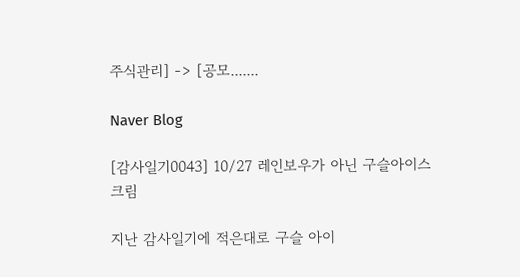주식관리] -> [공모.......

Naver Blog

[감사일기0043] 10/27 레인보우가 아닌 구슬아이스크림

지난 감사일기에 적은대로 구슬 아이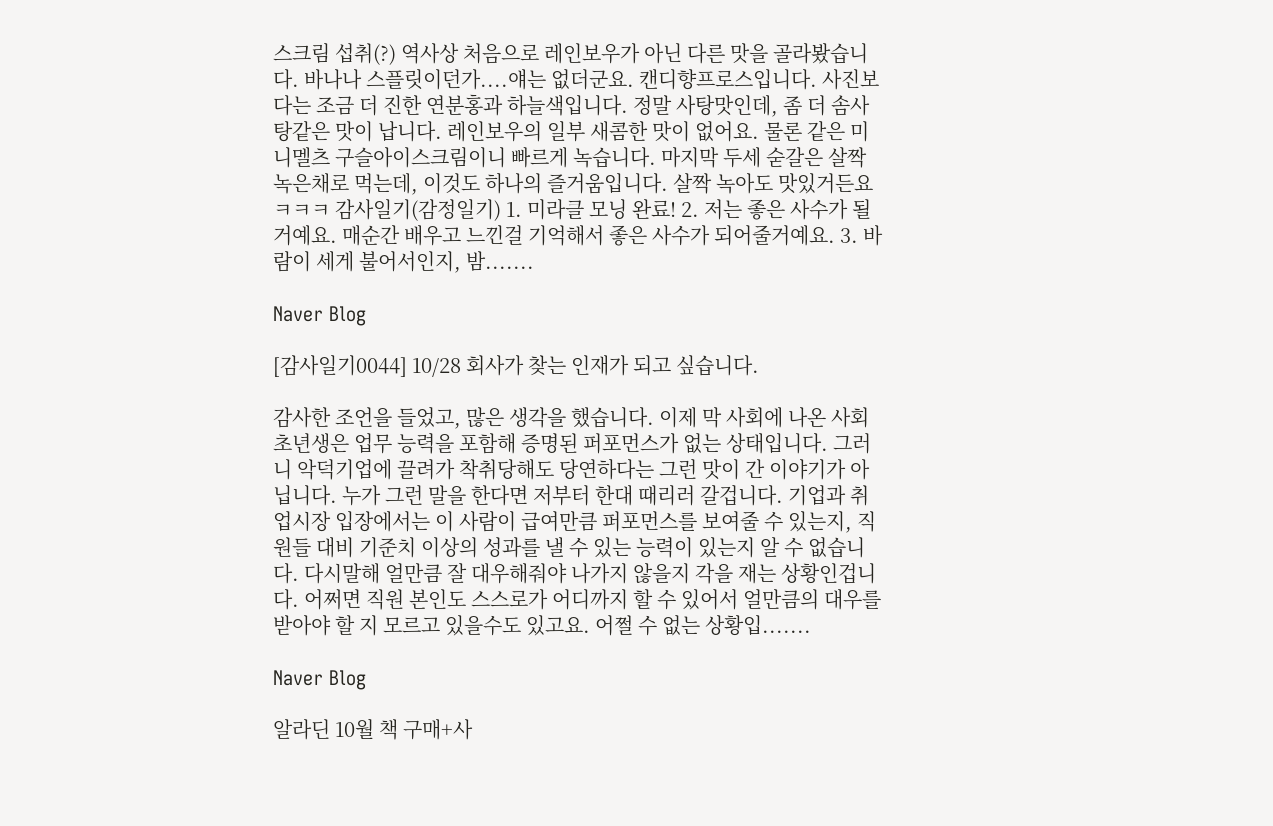스크림 섭취(?) 역사상 처음으로 레인보우가 아닌 다른 맛을 골라봤습니다. 바나나 스플릿이던가....얘는 없더군요. 캔디향프로스입니다. 사진보다는 조금 더 진한 연분홍과 하늘색입니다. 정말 사탕맛인데, 좀 더 솜사탕같은 맛이 납니다. 레인보우의 일부 새콤한 맛이 없어요. 물론 같은 미니멜츠 구슬아이스크림이니 빠르게 녹습니다. 마지막 두세 숟갈은 살짝 녹은채로 먹는데, 이것도 하나의 즐거움입니다. 살짝 녹아도 맛있거든요ㅋㅋㅋ 감사일기(감정일기) 1. 미라클 모닝 완료! 2. 저는 좋은 사수가 될거예요. 매순간 배우고 느낀걸 기억해서 좋은 사수가 되어줄거예요. 3. 바람이 세게 불어서인지, 밤.......

Naver Blog

[감사일기0044] 10/28 회사가 찾는 인재가 되고 싶습니다.

감사한 조언을 들었고, 많은 생각을 했습니다. 이제 막 사회에 나온 사회초년생은 업무 능력을 포함해 증명된 퍼포먼스가 없는 상태입니다. 그러니 악덕기업에 끌려가 착취당해도 당연하다는 그런 맛이 간 이야기가 아닙니다. 누가 그런 말을 한다면 저부터 한대 때리러 갈겁니다. 기업과 취업시장 입장에서는 이 사람이 급여만큼 퍼포먼스를 보여줄 수 있는지, 직원들 대비 기준치 이상의 성과를 낼 수 있는 능력이 있는지 알 수 없습니다. 다시말해 얼만큼 잘 대우해줘야 나가지 않을지 각을 재는 상황인겁니다. 어쩌면 직원 본인도 스스로가 어디까지 할 수 있어서 얼만큼의 대우를 받아야 할 지 모르고 있을수도 있고요. 어쩔 수 없는 상황입.......

Naver Blog

알라딘 10월 책 구매+사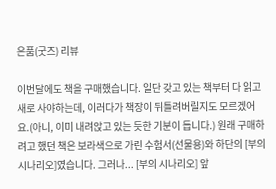은품(굿즈) 리뷰

이번달에도 책을 구매했습니다. 일단 갖고 있는 책부터 다 읽고 새로 사야하는데, 이러다가 책장이 뒤틀려버릴지도 모르겠어요.(아니, 이미 내려앉고 있는 듯한 기분이 듭니다.) 원래 구매하려고 했던 책은 보라색으로 가린 수험서(선물용)와 하단의 [부의 시나리오]였습니다. 그러나... [부의 시나리오] 앞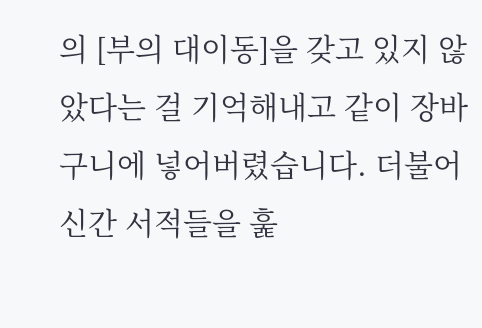의 [부의 대이동]을 갖고 있지 않았다는 걸 기억해내고 같이 장바구니에 넣어버렸습니다. 더불어 신간 서적들을 훑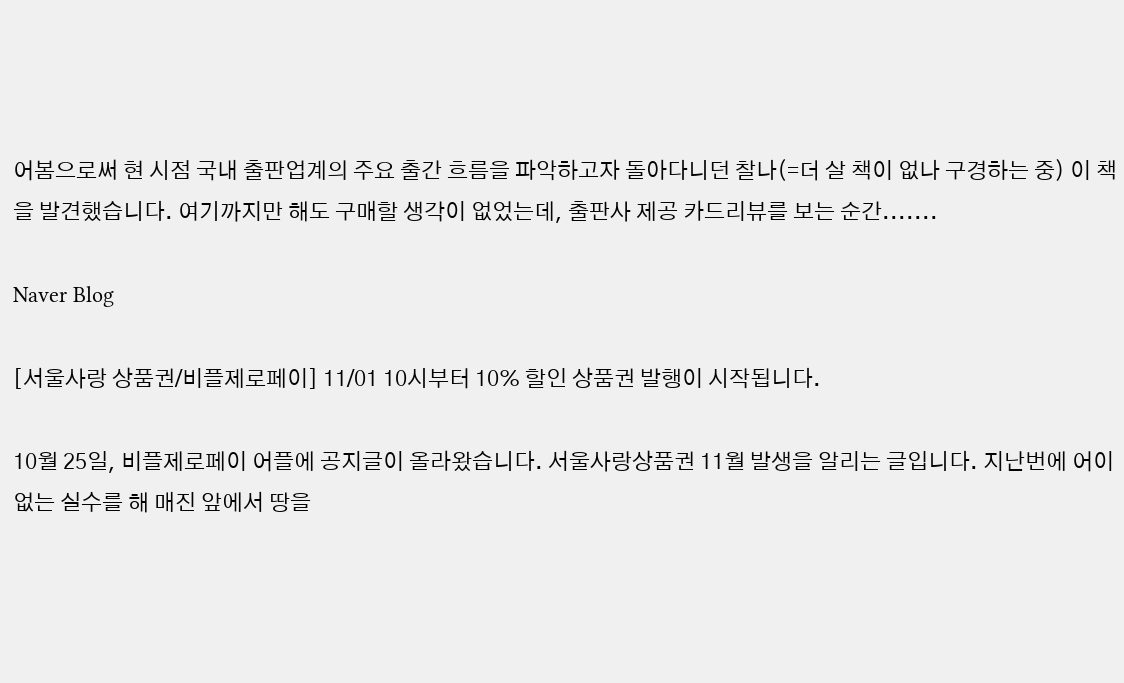어봄으로써 현 시점 국내 출판업계의 주요 출간 흐름을 파악하고자 돌아다니던 찰나(=더 살 책이 없나 구경하는 중) 이 책을 발견했습니다. 여기까지만 해도 구매할 생각이 없었는데, 출판사 제공 카드리뷰를 보는 순간.......

Naver Blog

[서울사랑 상품권/비플제로페이] 11/01 10시부터 10% 할인 상품권 발행이 시작됩니다.

10월 25일, 비플제로페이 어플에 공지글이 올라왔습니다. 서울사랑상품권 11월 발생을 알리는 글입니다. 지난번에 어이없는 실수를 해 매진 앞에서 땅을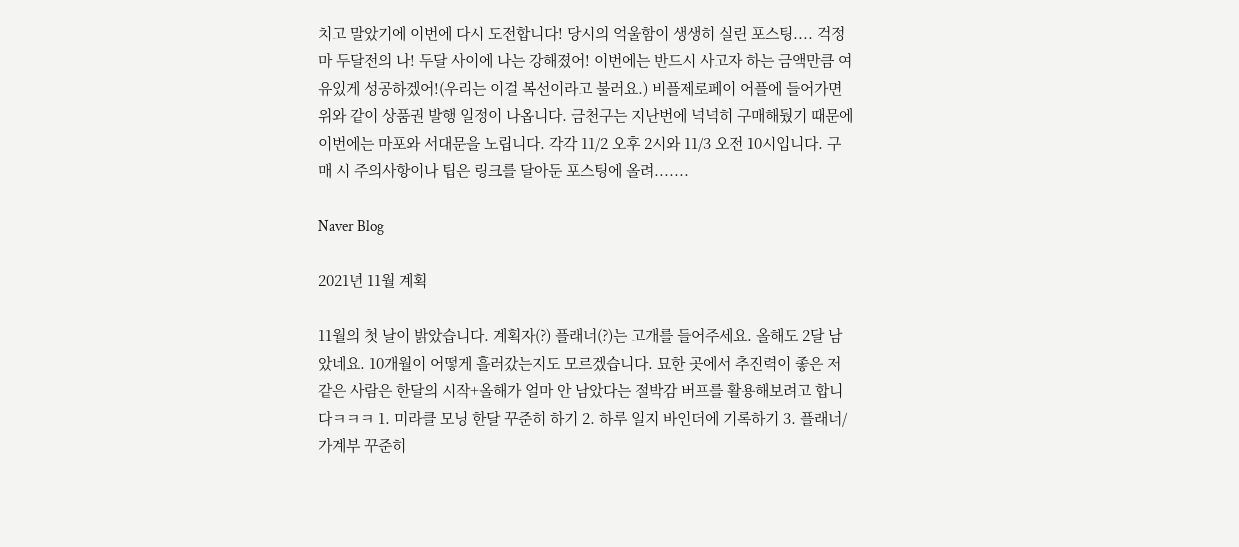치고 말았기에 이번에 다시 도전합니다! 당시의 억울함이 생생히 실린 포스팅.... 걱정마 두달전의 나! 두달 사이에 나는 강해졌어! 이번에는 반드시 사고자 하는 금액만큼 여유있게 성공하겠어!(우리는 이걸 복선이라고 불러요.) 비플제로페이 어플에 들어가면 위와 같이 상품권 발행 일정이 나옵니다. 금천구는 지난번에 넉넉히 구매해뒀기 때문에 이번에는 마포와 서대문을 노립니다. 각각 11/2 오후 2시와 11/3 오전 10시입니다. 구매 시 주의사항이나 팁은 링크를 달아둔 포스팅에 올려.......

Naver Blog

2021년 11월 계획

11월의 첫 날이 밝았습니다. 계획자(?) 플래너(?)는 고개를 들어주세요. 올해도 2달 남았네요. 10개월이 어떻게 흘러갔는지도 모르겠습니다. 묘한 곳에서 추진력이 좋은 저같은 사람은 한달의 시작+올해가 얼마 안 남았다는 절박감 버프를 활용해보려고 합니다ㅋㅋㅋ 1. 미라클 모닝 한달 꾸준히 하기 2. 하루 일지 바인더에 기록하기 3. 플래너/가계부 꾸준히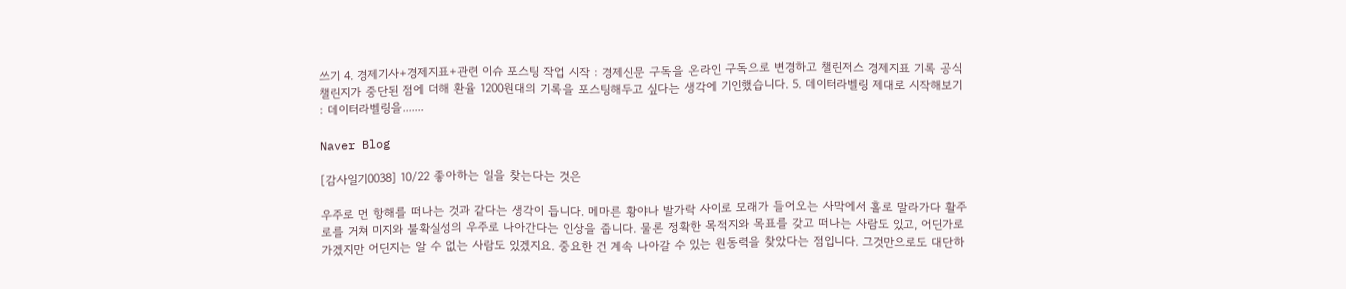쓰기 4. 경제기사+경제지표+관련 이슈 포스팅 작업 시작 : 경제신문 구독을 온라인 구독으로 변경하고 챌린저스 경제지표 기록 공식 챌린지가 중단된 점에 더해 환율 1200원대의 기록을 포스팅해두고 싶다는 생각에 기인했습니다. 5. 데이터라벨링 제대로 시작해보기 : 데이터라벨링을.......

Naver Blog

[감사일기0038] 10/22 좋아하는 일을 찾는다는 것은

우주로 먼 항해를 떠나는 것과 같다는 생각이 듭니다. 메마른 황야나 발가락 사이로 모래가 들어오는 사막에서 홀로 말라가다 활주로를 거쳐 미지와 불확실성의 우주로 나아간다는 인상을 줍니다. 물론 정확한 목적지와 목표를 갖고 떠나는 사람도 있고, 어딘가로 가겠지만 어딘지는 알 수 없는 사람도 있겠지요. 중요한 건 계속 나아갈 수 있는 원동력을 찾았다는 점입니다. 그것만으로도 대단하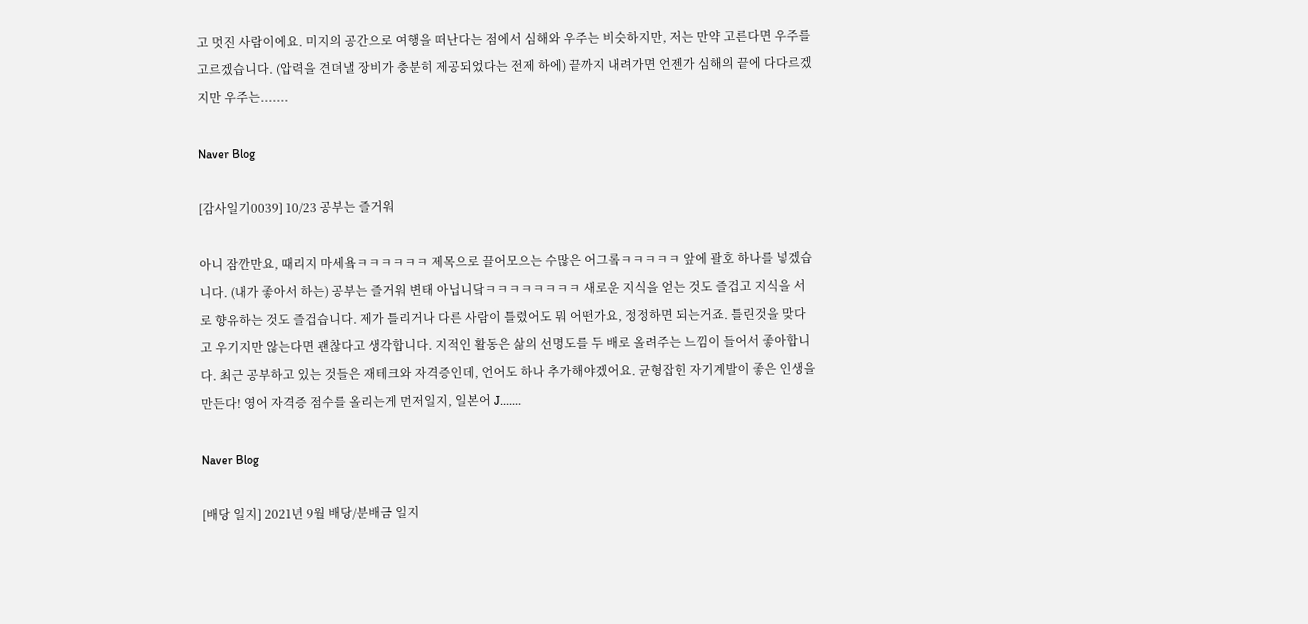고 멋진 사람이에요. 미지의 공간으로 여행을 떠난다는 점에서 심해와 우주는 비슷하지만, 저는 만약 고른다면 우주를 고르겠습니다. (압력을 견뎌낼 장비가 충분히 제공되었다는 전제 하에) 끝까지 내려가면 언젠가 심해의 끝에 다다르겠지만 우주는.......

Naver Blog

[감사일기0039] 10/23 공부는 즐거워

아니 잠깐만요, 때리지 마세욬ㅋㅋㅋㅋㅋㅋ 제목으로 끌어모으는 수많은 어그롴ㅋㅋㅋㅋㅋ 앞에 괄호 하나를 넣겠습니다. (내가 좋아서 하는) 공부는 즐거워 변태 아닙니닼ㅋㅋㅋㅋㅋㅋㅋㅋ 새로운 지식을 얻는 것도 즐겁고 지식을 서로 향유하는 것도 즐겁습니다. 제가 틀리거나 다른 사람이 틀렸어도 뭐 어떤가요, 정정하면 되는거죠. 틀린것을 맞다고 우기지만 않는다면 괜찮다고 생각합니다. 지적인 활동은 삶의 선명도를 두 배로 올려주는 느낌이 들어서 좋아합니다. 최근 공부하고 있는 것들은 재테크와 자격증인데, 언어도 하나 추가해야겠어요. 균형잡힌 자기계발이 좋은 인생을 만든다! 영어 자격증 점수를 올리는게 먼저일지, 일본어 J.......

Naver Blog

[배당 일지] 2021년 9월 배당/분배금 일지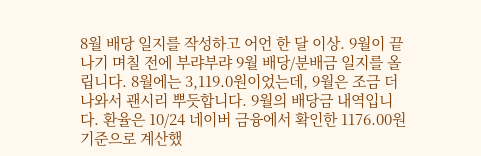8월 배당 일지를 작성하고 어언 한 달 이상. 9월이 끝나기 며칠 전에 부랴부랴 9월 배당/분배금 일지를 올립니다. 8월에는 3,119.0원이었는데, 9월은 조금 더 나와서 괜시리 뿌듯합니다. 9월의 배당금 내역입니다. 환율은 10/24 네이버 금융에서 확인한 1176.00원 기준으로 계산했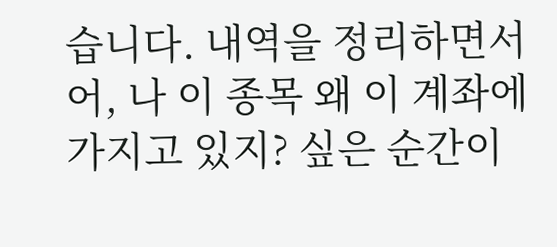습니다. 내역을 정리하면서 어, 나 이 종목 왜 이 계좌에 가지고 있지? 싶은 순간이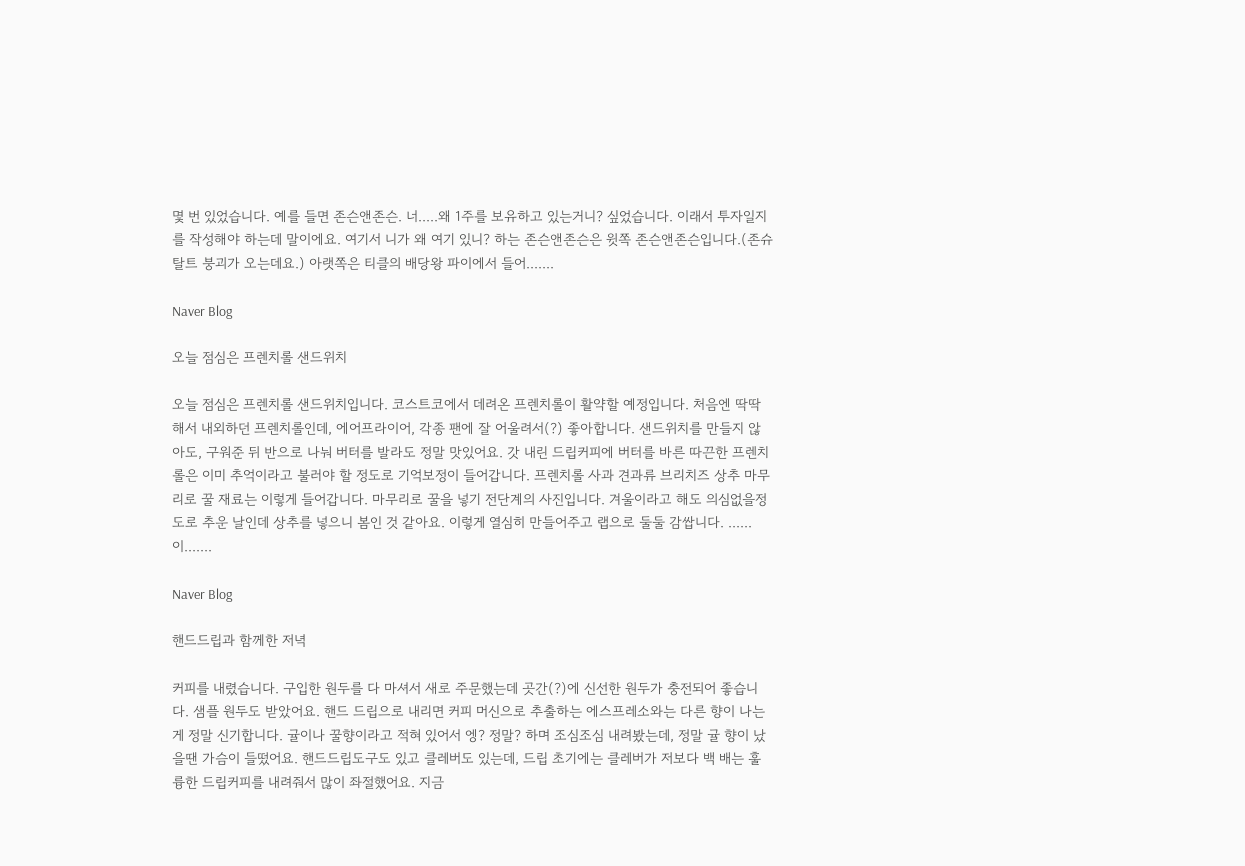몇 번 있었습니다. 예를 들면 존슨앤존슨. 너.....왜 1주를 보유하고 있는거니? 싶었습니다. 이래서 투자일지를 작성해야 하는데 말이에요. 여기서 니가 왜 여기 있니? 하는 존슨앤존슨은 윗쪽 존슨앤존슨입니다.(존슈탈트 붕괴가 오는데요.) 아랫쪽은 티클의 배당왕 파이에서 들어.......

Naver Blog

오늘 점심은 프렌치롤 샌드위치

오늘 점심은 프렌치롤 샌드위치입니다. 코스트코에서 데려온 프렌치롤이 활약할 예정입니다. 처음엔 딱딱해서 내외하던 프렌치롤인데, 에어프라이어, 각종 팬에 잘 어울려서(?) 좋아합니다. 샌드위치를 만들지 않아도, 구워준 뒤 반으로 나눠 버터를 발라도 정말 맛있어요. 갓 내린 드립커피에 버터를 바른 따끈한 프렌치롤은 이미 추억이라고 불러야 할 정도로 기억보정이 들어갑니다. 프렌치롤 사과 견과류 브리치즈 상추 마무리로 꿀 재료는 이렇게 들어갑니다. 마무리로 꿀을 넣기 전단계의 사진입니다. 겨울이라고 해도 의심없을정도로 추운 날인데 상추를 넣으니 봄인 것 같아요. 이렇게 열심히 만들어주고 랩으로 둘둘 감쌉니다. ......이.......

Naver Blog

핸드드립과 함께한 저녁

커피를 내렸습니다. 구입한 원두를 다 마셔서 새로 주문했는데 곳간(?)에 신선한 원두가 충전되어 좋습니다. 샘플 원두도 받았어요. 핸드 드립으로 내리면 커피 머신으로 추출하는 에스프레소와는 다른 향이 나는게 정말 신기합니다. 귤이나 꿀향이라고 적혀 있어서 엥? 정말? 하며 조심조심 내려봤는데, 정말 귤 향이 났을땐 가슴이 들떴어요. 핸드드립도구도 있고 클레버도 있는데, 드립 초기에는 클레버가 저보다 백 배는 훌륭한 드립커피를 내려줘서 많이 좌절했어요. 지금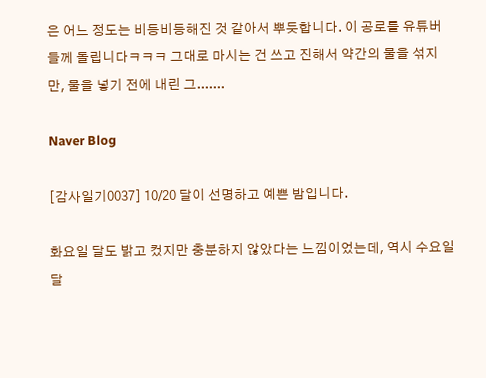은 어느 정도는 비등비등해진 것 같아서 뿌듯합니다. 이 공로를 유튜버들께 돌립니다ㅋㅋㅋ 그대로 마시는 건 쓰고 진해서 약간의 물을 섞지만, 물을 넣기 전에 내린 그.......

Naver Blog

[감사일기0037] 10/20 달이 선명하고 예쁜 밤입니다.

화요일 달도 밝고 컸지만 충분하지 않았다는 느낌이었는데, 역시 수요일 달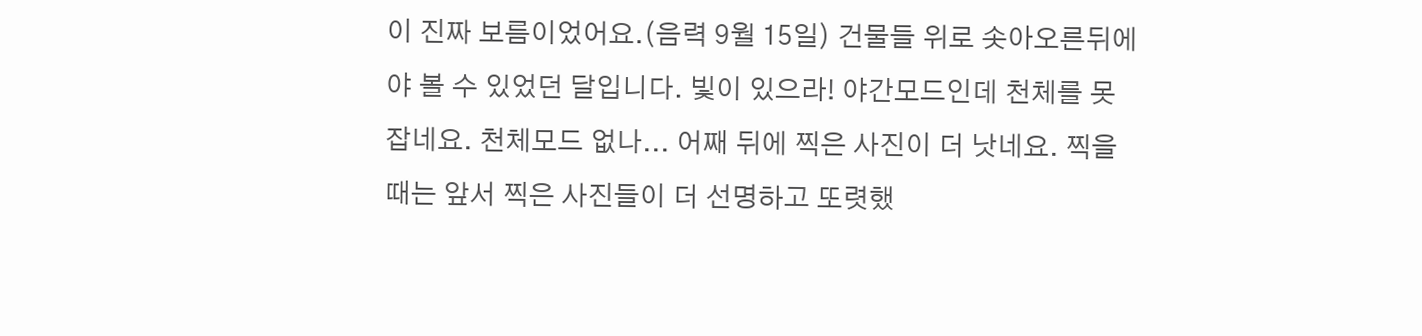이 진짜 보름이었어요.(음력 9월 15일) 건물들 위로 솟아오른뒤에야 볼 수 있었던 달입니다. 빛이 있으라! 야간모드인데 천체를 못잡네요. 천체모드 없나... 어째 뒤에 찍은 사진이 더 낫네요. 찍을때는 앞서 찍은 사진들이 더 선명하고 또렷했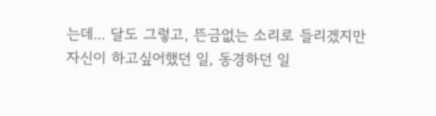는데... 달도 그렇고, 뜬금없는 소리로 들리겠지만 자신이 하고싶어했던 일, 동경하던 일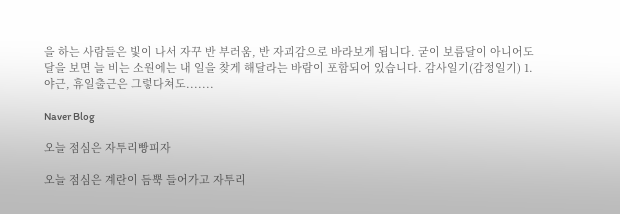을 하는 사람들은 빛이 나서 자꾸 반 부러움, 반 자괴감으로 바라보게 됩니다. 굳이 보름달이 아니어도 달을 보면 늘 비는 소원에는 내 일을 찾게 해달라는 바람이 포함되어 있습니다. 감사일기(감정일기) 1. 야근, 휴일출근은 그렇다쳐도.......

Naver Blog

오늘 점심은 자투리빵피자

오늘 점심은 계란이 듬뿍 들어가고 자투리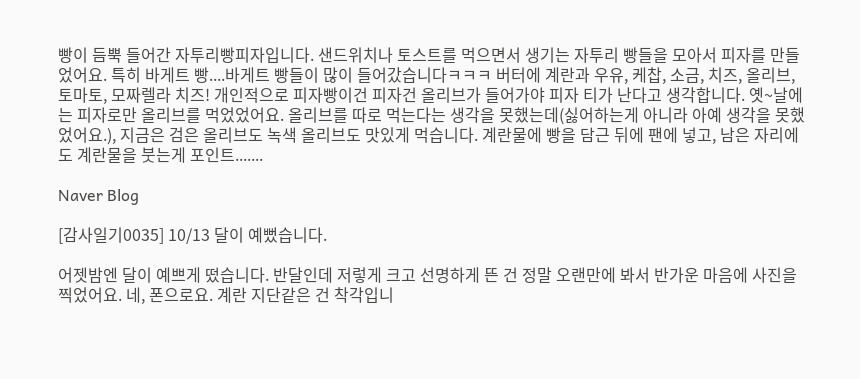빵이 듬뿍 들어간 자투리빵피자입니다. 샌드위치나 토스트를 먹으면서 생기는 자투리 빵들을 모아서 피자를 만들었어요. 특히 바게트 빵....바게트 빵들이 많이 들어갔습니다ㅋㅋㅋ 버터에 계란과 우유, 케찹, 소금, 치즈, 올리브, 토마토, 모짜렐라 치즈! 개인적으로 피자빵이건 피자건 올리브가 들어가야 피자 티가 난다고 생각합니다. 옛~날에는 피자로만 올리브를 먹었었어요. 올리브를 따로 먹는다는 생각을 못했는데(싫어하는게 아니라 아예 생각을 못했었어요.), 지금은 검은 올리브도 녹색 올리브도 맛있게 먹습니다. 계란물에 빵을 담근 뒤에 팬에 넣고, 남은 자리에도 계란물을 붓는게 포인트.......

Naver Blog

[감사일기0035] 10/13 달이 예뻤습니다.

어젯밤엔 달이 예쁘게 떴습니다. 반달인데 저렇게 크고 선명하게 뜬 건 정말 오랜만에 봐서 반가운 마음에 사진을 찍었어요. 네, 폰으로요. 계란 지단같은 건 착각입니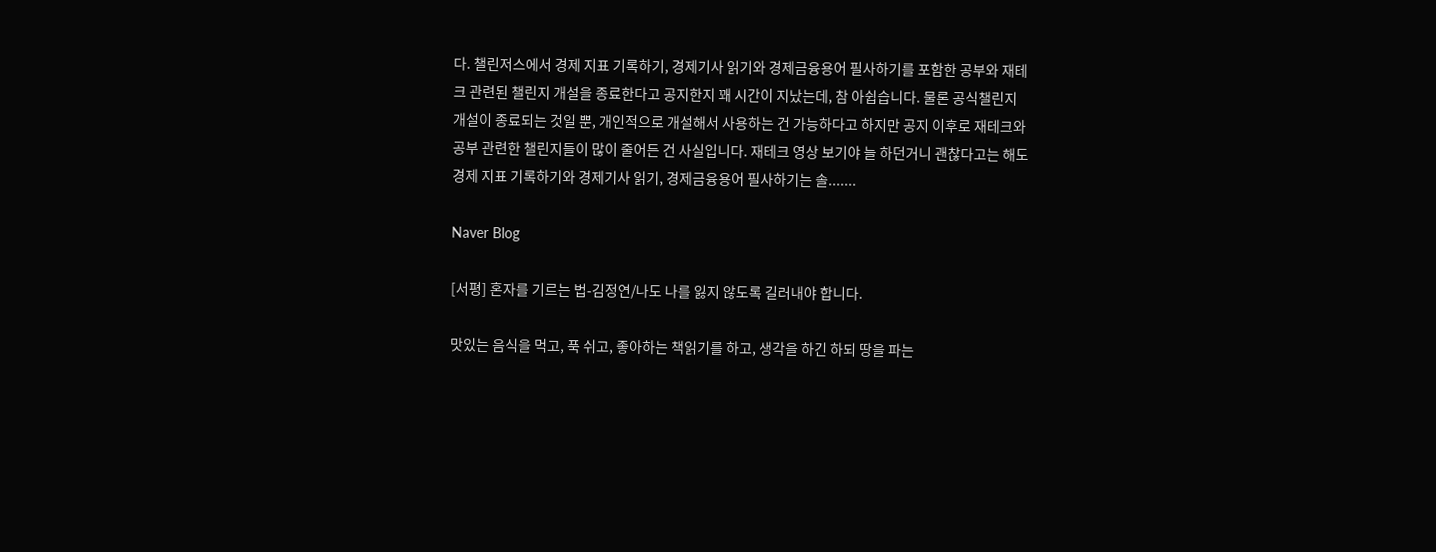다. 챌린저스에서 경제 지표 기록하기, 경제기사 읽기와 경제금융용어 필사하기를 포함한 공부와 재테크 관련된 챌린지 개설을 종료한다고 공지한지 꽤 시간이 지났는데, 참 아쉽습니다. 물론 공식챌린지 개설이 종료되는 것일 뿐, 개인적으로 개설해서 사용하는 건 가능하다고 하지만 공지 이후로 재테크와 공부 관련한 챌린지들이 많이 줄어든 건 사실입니다. 재테크 영상 보기야 늘 하던거니 괜찮다고는 해도 경제 지표 기록하기와 경제기사 읽기, 경제금융용어 필사하기는 솔.......

Naver Blog

[서평] 혼자를 기르는 법-김정연/나도 나를 잃지 않도록 길러내야 합니다.

맛있는 음식을 먹고, 푹 쉬고, 좋아하는 책읽기를 하고, 생각을 하긴 하되 땅을 파는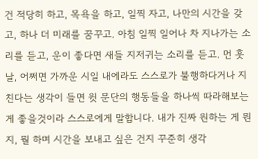건 적당히 하고, 목욕을 하고, 일찍 자고, 나만의 시간을 갖고, 하나 더 미래를 꿈꾸고. 아침 일찍 일어나 차 지나가는 소리를 듣고, 운이 좋다면 새들 지저귀는 소리를 듣고. 먼 훗날, 어쩌면 가까운 시일 내에라도 스스로가 불행하다거나 지친다는 생각이 들면 윗 문단의 행동들을 하나씩 따라해보는 게 좋을것이라 스스로에게 말합니다. 내가 진짜 원하는 게 뭔지, 뭘 하며 시간을 보내고 싶은 건지 꾸준히 생각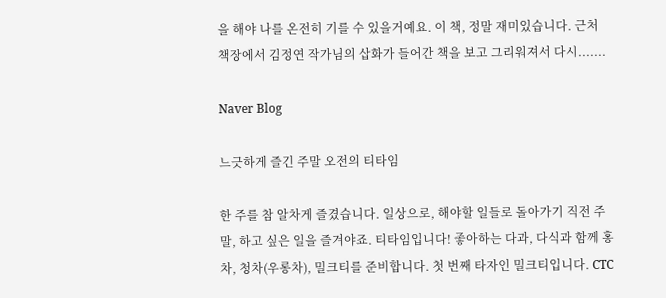을 해야 나를 온전히 기를 수 있을거예요. 이 책, 정말 재미있습니다. 근처 책장에서 김정연 작가님의 삽화가 들어간 책을 보고 그리워져서 다시.......

Naver Blog

느긋하게 즐긴 주말 오전의 티타임

한 주를 참 알차게 즐겼습니다. 일상으로, 해야할 일들로 돌아가기 직전 주말, 하고 싶은 일을 즐겨야죠. 티타임입니다! 좋아하는 다과, 다식과 함께 홍차, 청차(우롱차), 밀크티를 준비합니다. 첫 번째 타자인 밀크티입니다. CTC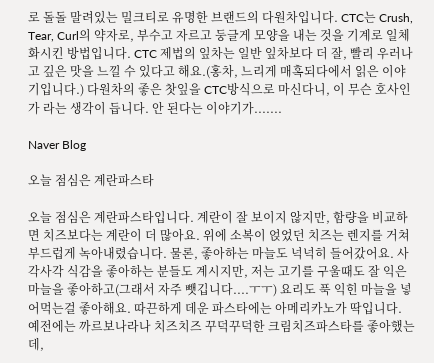로 돌돌 말려있는 밀크티로 유명한 브랜드의 다원차입니다. CTC는 Crush, Tear, Curl의 약자로, 부수고 자르고 둥글게 모양을 내는 것을 기계로 일체화시킨 방법입니다. CTC 제법의 잎차는 일반 잎차보다 더 잘, 빨리 우러나고 깊은 맛을 느낄 수 있다고 해요.(홍차, 느리게 매혹되다에서 읽은 이야기입니다.) 다원차의 좋은 찻잎을 CTC방식으로 마신다니, 이 무슨 호사인가 라는 생각이 듭니다. 안 된다는 이야기가.......

Naver Blog

오늘 점심은 계란파스타

오늘 점심은 계란파스타입니다. 계란이 잘 보이지 않지만, 함량을 비교하면 치즈보다는 계란이 더 많아요. 위에 소복이 얹었던 치즈는 렌지를 거쳐 부드럽게 녹아내렸습니다. 물론, 좋아하는 마늘도 넉넉히 들어갔어요. 사각사각 식감을 좋아하는 분들도 계시지만, 저는 고기를 구울때도 잘 익은 마늘을 좋아하고(그래서 자주 뺏깁니다....ㅜㅜ) 요리도 푹 익힌 마늘을 넣어먹는걸 좋아해요. 따끈하게 데운 파스타에는 아메리카노가 딱입니다. 예전에는 까르보나라나 치즈치즈 꾸덕꾸덕한 크림치즈파스타를 좋아했는데,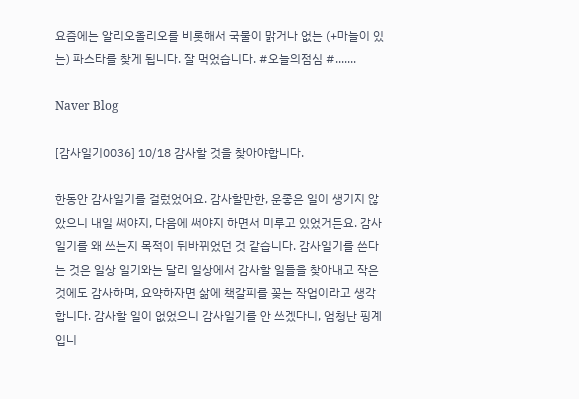요즘에는 알리오올리오를 비롯해서 국물이 맑거나 없는 (+마늘이 있는) 파스타를 찾게 됩니다. 잘 먹었습니다. #오늘의점심 #.......

Naver Blog

[감사일기0036] 10/18 감사할 것을 찾아야합니다.

한동안 감사일기를 걸렀었어요. 감사할만한, 운좋은 일이 생기지 않았으니 내일 써야지, 다음에 써야지 하면서 미루고 있었거든요. 감사일기를 왜 쓰는지 목적이 뒤바뀌었던 것 같습니다. 감사일기를 쓴다는 것은 일상 일기와는 달리 일상에서 감사할 일들을 찾아내고 작은 것에도 감사하며, 요약하자면 삶에 책갈피를 꽂는 작업이라고 생각합니다. 감사할 일이 없었으니 감사일기를 안 쓰겠다니, 엄청난 핑계입니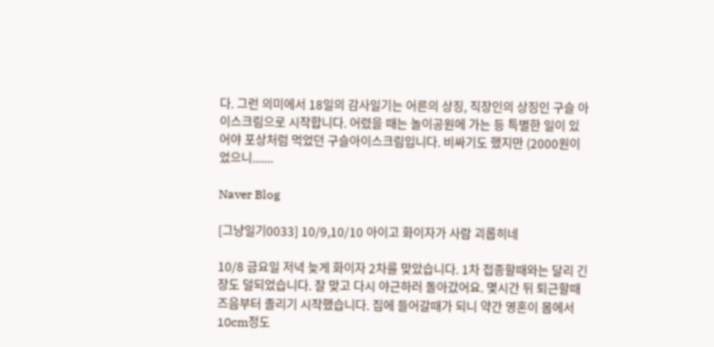다. 그런 의미에서 18일의 감사일기는 어른의 상징, 직장인의 상징인 구슬 아이스크림으로 시작합니다. 어렸을 때는 놀이공원에 가는 등 특별한 일이 있어야 포상처럼 먹었던 구슬아이스크림입니다. 비싸기도 했지만 (2000원이었으니.......

Naver Blog

[그냥일기0033] 10/9,10/10 아이고 화이자가 사람 괴롭히네

10/8 금요일 저녁 늦게 화이자 2차를 맞았습니다. 1차 접종할때와는 달리 긴장도 덜되었습니다. 잘 맞고 다시 야근하러 돌아갔어요. 몇시간 뒤 퇴근할때즈음부터 졸리기 시작했습니다. 집에 들어갈때가 되니 약간 영혼이 몸에서 10cm정도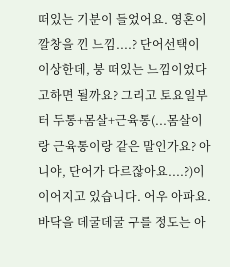떠있는 기분이 들었어요. 영혼이 깔창을 낀 느낌....? 단어선택이 이상한데, 붕 떠있는 느낌이었다고하면 될까요? 그리고 토요일부터 두통+몸살+근육통(...몸살이랑 근육통이랑 같은 말인가요? 아니야, 단어가 다르잖아요....?)이 이어지고 있습니다. 어우 아파요. 바닥을 데굴데굴 구를 정도는 아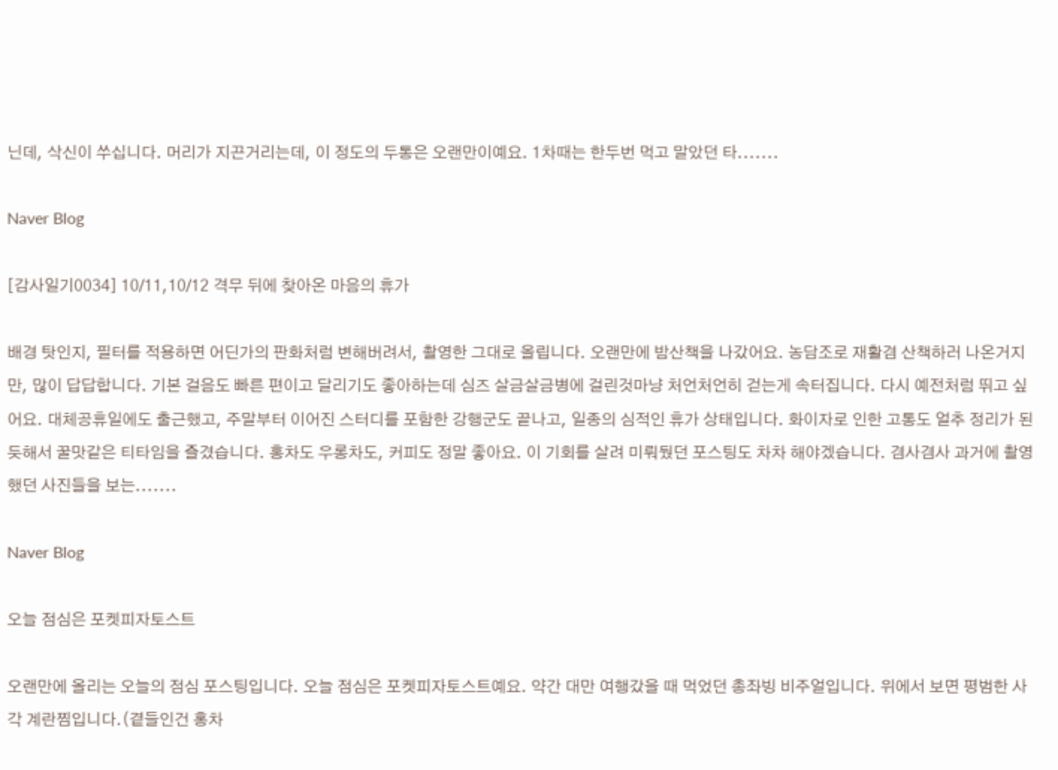닌데, 삭신이 쑤십니다. 머리가 지끈거리는데, 이 정도의 두통은 오랜만이예요. 1차때는 한두번 먹고 말았던 타.......

Naver Blog

[감사일기0034] 10/11,10/12 격무 뒤에 찾아온 마음의 휴가

배경 탓인지, 필터를 적용하면 어딘가의 판화처럼 변해버려서, 촬영한 그대로 올립니다. 오랜만에 밤산책을 나갔어요. 농담조로 재활겸 산책하러 나온거지만, 많이 답답합니다. 기본 걸음도 빠른 편이고 달리기도 좋아하는데 심즈 살금살금병에 걸린것마냥 처언처언히 걷는게 속터집니다. 다시 예전처럼 뛰고 싶어요. 대체공휴일에도 출근했고, 주말부터 이어진 스터디를 포함한 강행군도 끝나고, 일종의 심적인 휴가 상태입니다. 화이자로 인한 고통도 얼추 정리가 된 듯해서 꿀맛같은 티타임을 즐겼습니다. 홍차도 우롱차도, 커피도 정말 좋아요. 이 기회를 살려 미뤄뒀던 포스팅도 차차 해야겠습니다. 겸사겸사 과거에 촬영했던 사진들을 보는.......

Naver Blog

오늘 점심은 포켓피자토스트

오랜만에 올리는 오늘의 점심 포스팅입니다. 오늘 점심은 포켓피자토스트예요. 약간 대만 여행갔을 때 먹었던 총좌빙 비주얼입니다. 위에서 보면 평범한 사각 계란찜입니다.(곁들인건 홍차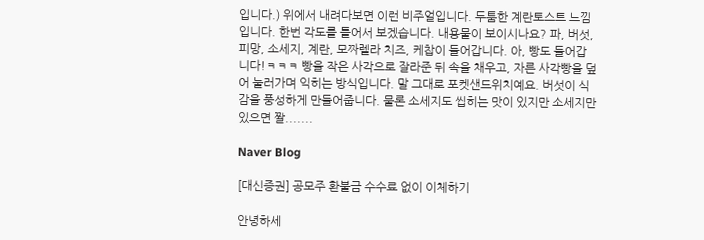입니다.) 위에서 내려다보면 이런 비주얼입니다. 두툼한 계란토스트 느낌입니다. 한번 각도를 틀어서 보겠습니다. 내용물이 보이시나요? 파, 버섯, 피망, 소세지, 계란, 모짜렐라 치즈, 케찹이 들어갑니다. 아, 빵도 들어갑니다!ㅋㅋㅋ 빵을 작은 사각으로 잘라준 뒤 속을 채우고, 자른 사각빵을 덮어 눌러가며 익히는 방식입니다. 말 그대로 포켓샌드위치예요. 버섯이 식감을 풍성하게 만들어줍니다. 물론 소세지도 씹히는 맛이 있지만 소세지만 있으면 짤.......

Naver Blog

[대신증권] 공모주 환불금 수수료 없이 이체하기

안녕하세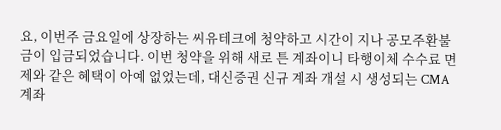요, 이번주 금요일에 상장하는 씨유테크에 청약하고 시간이 지나 공모주환불금이 입금되었습니다. 이번 청약을 위해 새로 튼 계좌이니 타행이체 수수료 면제와 같은 혜택이 아예 없었는데, 대신증권 신규 계좌 개설 시 생성되는 CMA계좌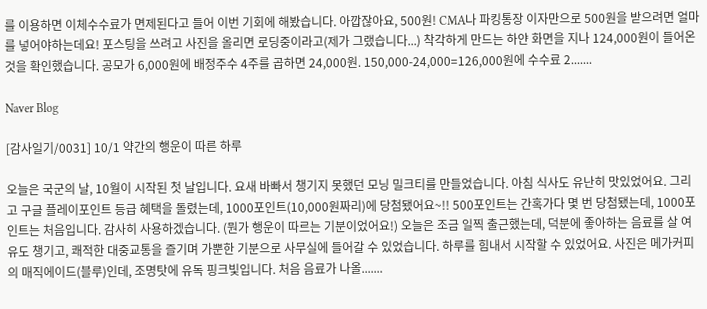를 이용하면 이체수수료가 면제된다고 들어 이번 기회에 해봤습니다. 아깝잖아요, 500원! CMA나 파킹통장 이자만으로 500원을 받으려면 얼마를 넣어야하는데요! 포스팅을 쓰려고 사진을 올리면 로딩중이라고(제가 그랬습니다...) 착각하게 만드는 하얀 화면을 지나 124,000원이 들어온 것을 확인했습니다. 공모가 6,000원에 배정주수 4주를 곱하면 24,000원. 150,000-24,000=126,000원에 수수료 2.......

Naver Blog

[감사일기/0031] 10/1 약간의 행운이 따른 하루

오늘은 국군의 날, 10월이 시작된 첫 날입니다. 요새 바빠서 챙기지 못했던 모닝 밀크티를 만들었습니다. 아침 식사도 유난히 맛있었어요. 그리고 구글 플레이포인트 등급 혜택을 돌렸는데, 1000포인트(10,000원짜리)에 당첨됐어요~!! 500포인트는 간혹가다 몇 번 당첨됐는데, 1000포인트는 처음입니다. 감사히 사용하겠습니다. (뭔가 행운이 따르는 기분이었어요!) 오늘은 조금 일찍 출근했는데, 덕분에 좋아하는 음료를 살 여유도 챙기고, 쾌적한 대중교통을 즐기며 가뿐한 기분으로 사무실에 들어갈 수 있었습니다. 하루를 힘내서 시작할 수 있었어요. 사진은 메가커피의 매직에이드(블루)인데, 조명탓에 유독 핑크빛입니다. 처음 음료가 나올.......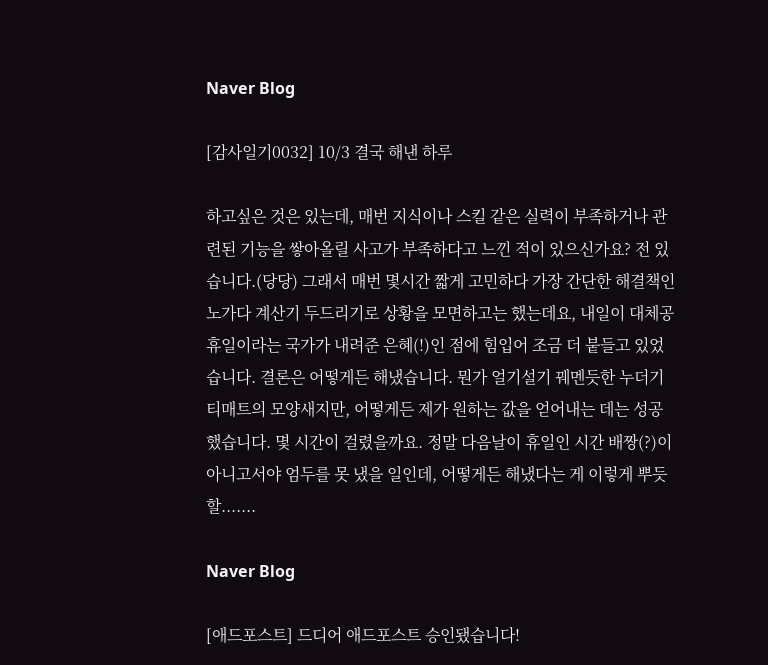Naver Blog

[감사일기0032] 10/3 결국 해낸 하루

하고싶은 것은 있는데, 매번 지식이나 스킬 같은 실력이 부족하거나 관련된 기능을 쌓아올릴 사고가 부족하다고 느낀 적이 있으신가요? 전 있습니다.(당당) 그래서 매번 몇시간 짧게 고민하다 가장 간단한 해결책인 노가다 계산기 두드리기로 상황을 모면하고는 했는데요, 내일이 대체공휴일이라는 국가가 내려준 은혜(!)인 점에 힘입어 조금 더 붙들고 있었습니다. 결론은 어떻게든 해냈습니다. 뭔가 얼기설기 꿰멘듯한 누더기 티매트의 모양새지만, 어떻게든 제가 원하는 값을 얻어내는 데는 성공했습니다. 몇 시간이 걸렸을까요. 정말 다음날이 휴일인 시간 배짱(?)이 아니고서야 엄두를 못 냈을 일인데, 어떻게든 해냈다는 게 이렇게 뿌듯할.......

Naver Blog

[애드포스트] 드디어 애드포스트 승인됐습니다!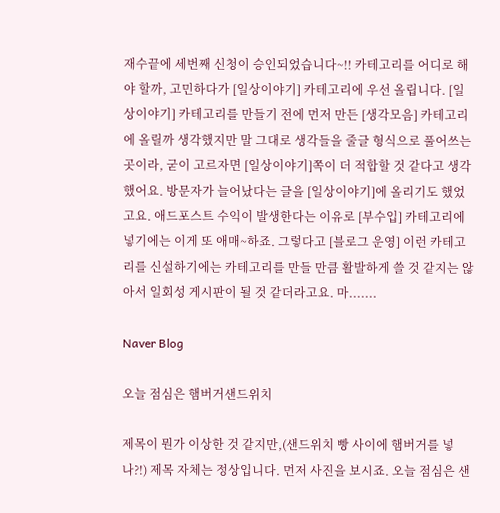재수끝에 세번째 신청이 승인되었습니다~!! 카테고리를 어디로 해야 할까, 고민하다가 [일상이야기] 카테고리에 우선 올립니다. [일상이야기] 카테고리를 만들기 전에 먼저 만든 [생각모음] 카테고리에 올릴까 생각했지만 말 그대로 생각들을 줄글 형식으로 풀어쓰는 곳이라, 굳이 고르자면 [일상이야기]쪽이 더 적합할 것 같다고 생각했어요. 방문자가 늘어났다는 글을 [일상이야기]에 올리기도 했었고요. 애드포스트 수익이 발생한다는 이유로 [부수입] 카테고리에 넣기에는 이게 또 애매~하죠. 그렇다고 [블로그 운영] 이런 카테고리를 신설하기에는 카테고리를 만들 만큼 활발하게 쓸 것 같지는 않아서 일회성 게시판이 될 것 같더라고요. 마.......

Naver Blog

오늘 점심은 햄버거샌드위치

제목이 뭔가 이상한 것 같지만,(샌드위치 빵 사이에 햄버거를 넣나?!) 제목 자체는 정상입니다. 먼저 사진을 보시죠. 오늘 점심은 샌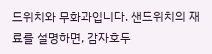드위치와 무화과입니다. 샌드위치의 재료를 설명하면, 감자호두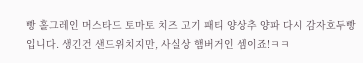빵 홀그레인 머스타드 토마토 치즈 고기 패티 양상추 양파 다시 감자호두빵 입니다. 생긴건 샌드위치지만, 사실상 햄버거인 셈이죠!ㅋㅋ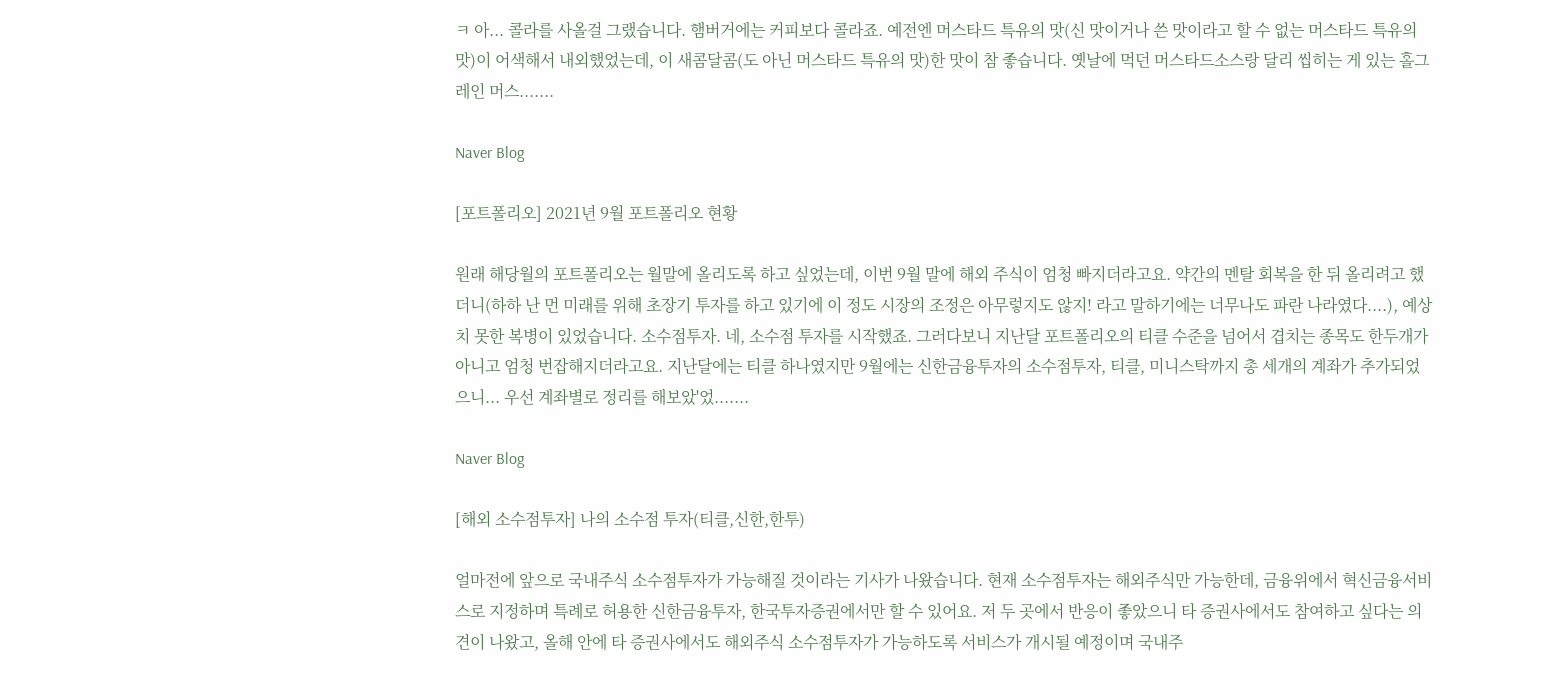ㅋ 아... 콜라를 사올걸 그랬습니다. 햄버거에는 커피보다 콜라죠. 예전엔 머스타드 특유의 맛(신 맛이거나 쓴 맛이라고 할 수 없는 머스타드 특유의 맛)이 어색해서 내외했었는데, 이 새콤달콤(도 아닌 머스타드 특유의 맛)한 맛이 참 좋습니다. 옛날에 먹던 머스타드소스랑 달리 씹히는 게 있는 홀그레인 머스.......

Naver Blog

[포트폴리오] 2021년 9월 포트폴리오 현황

원래 해당월의 포트폴리오는 월말에 올리도록 하고 싶었는데, 이번 9월 말에 해외 주식이 엄청 빠지더라고요. 약간의 멘탈 회복을 한 뒤 올리려고 했더니(하하 난 먼 미래를 위해 초장기 투자를 하고 있기에 이 정도 시장의 조정은 아무렇지도 않지! 라고 말하기에는 너무나도 파란 나라였다....), 예상치 못한 복병이 있었습니다. 소수점투자. 네, 소수점 투자를 시작했죠. 그러다보니 지난달 포트폴리오의 티클 수준을 넘어서 겹치는 종목도 한두개가 아니고 엄청 번잡해지더라고요. 지난달에는 티클 하나였지만 9월에는 신한금융투자의 소수점투자, 티클, 미니스탁까지 총 세개의 계좌가 추가되었으니... 우선 계좌별로 정리를 해보았'었.......

Naver Blog

[해외 소수점투자] 나의 소수점 투자(티클,신한,한투)

얼마전에 앞으로 국내주식 소수점투자가 가능해질 것이라는 기사가 나왔습니다. 현재 소수점투자는 해외주식만 가능한데, 금융위에서 혁신금융서비스로 지정하며 특례로 허용한 신한금융투자, 한국투자증권에서만 할 수 있어요. 저 두 곳에서 반응이 좋았으니 타 증권사에서도 참여하고 싶다는 의견이 나왔고, 올해 안에 타 증권사에서도 해외주식 소수점투자가 가능하도록 서비스가 개시될 예정이며 국내주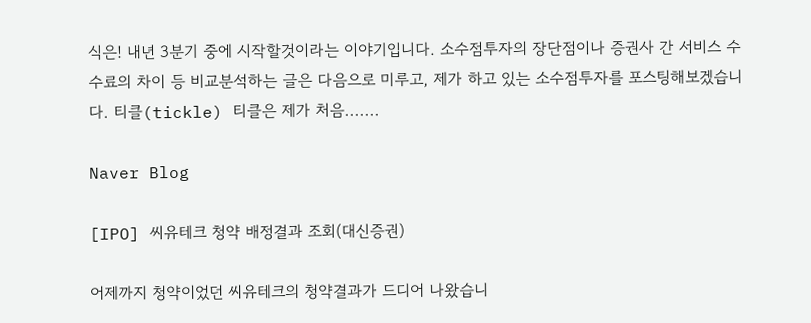식은! 내년 3분기 중에 시작할것이라는 이야기입니다. 소수점투자의 장단점이나 증권사 간 서비스 수수료의 차이 등 비교분석하는 글은 다음으로 미루고, 제가 하고 있는 소수점투자를 포스팅해보겠습니다. 티클(tickle) 티클은 제가 처음.......

Naver Blog

[IPO] 씨유테크 청약 배정결과 조회(대신증권)

어제까지 청약이었던 씨유테크의 청약결과가 드디어 나왔습니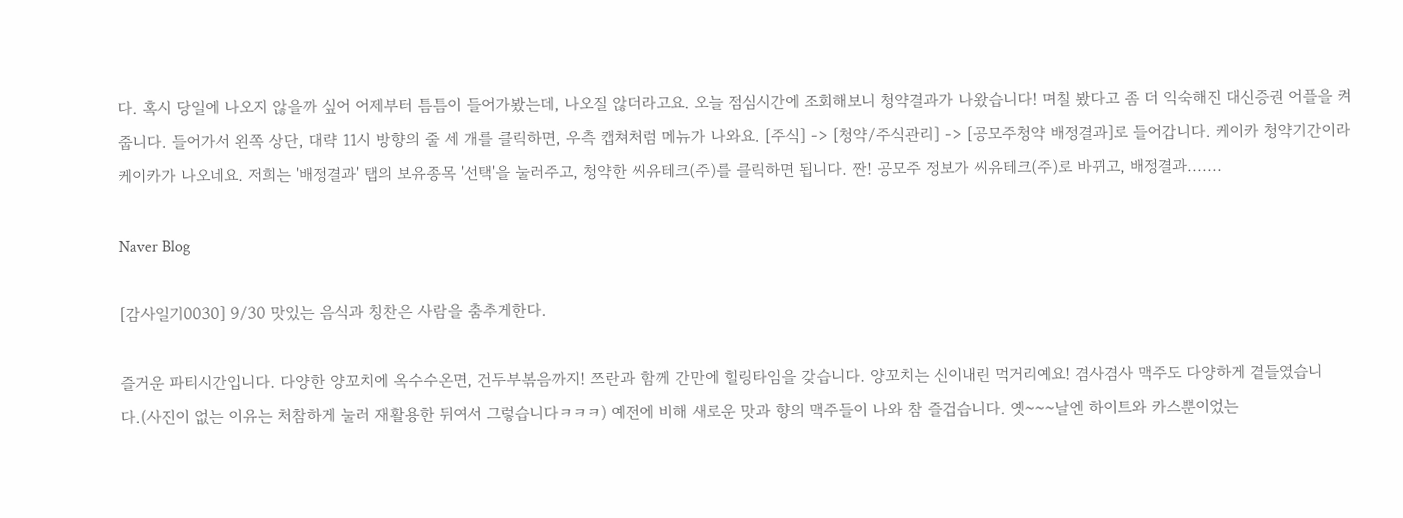다. 혹시 당일에 나오지 않을까 싶어 어제부터 틈틈이 들어가봤는데, 나오질 않더라고요. 오늘 점심시간에 조회해보니 청약결과가 나왔습니다! 며칠 봤다고 좀 더 익숙해진 대신증권 어플을 켜줍니다. 들어가서 왼쪽 상단, 대략 11시 방향의 줄 세 개를 클릭하면, 우측 캡쳐처럼 메뉴가 나와요. [주식] -> [청약/주식관리] -> [공모주청약 배정결과]로 들어갑니다. 케이카 청약기간이라 케이카가 나오네요. 저희는 '배정결과' 탭의 보유종목 '선택'을 눌러주고, 청약한 씨유테크(주)를 클릭하면 됩니다. 짠! 공모주 정보가 씨유테크(주)로 바뀌고, 배정결과.......

Naver Blog

[감사일기0030] 9/30 맛있는 음식과 칭찬은 사람을 춤추게한다.

즐거운 파티시간입니다. 다양한 양꼬치에 옥수수온면, 건두부볶음까지! 쯔란과 함께 간만에 힐링타임을 갖습니다. 양꼬치는 신이내린 먹거리예요! 겸사겸사 맥주도 다양하게 곁들였습니다.(사진이 없는 이유는 처참하게 눌러 재활용한 뒤여서 그렇습니다ㅋㅋㅋ) 예전에 비해 새로운 맛과 향의 맥주들이 나와 참 즐겁습니다. 옛~~~날엔 하이트와 카스뿐이었는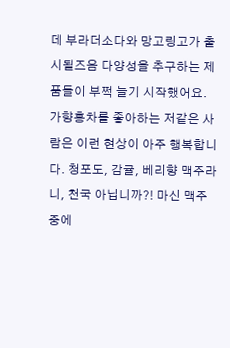데 부라더소다와 망고링고가 출시될즈음 다양성을 추구하는 제품들이 부쩍 늘기 시작했어요. 가향홍차를 좋아하는 저같은 사람은 이런 현상이 아주 행복합니다. 청포도, 감귤, 베리향 맥주라니, 천국 아닙니까?! 마신 맥주 중에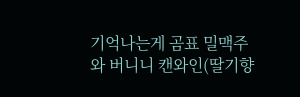기억나는게 곰표 밀맥주와 버니니 캔와인(딸기향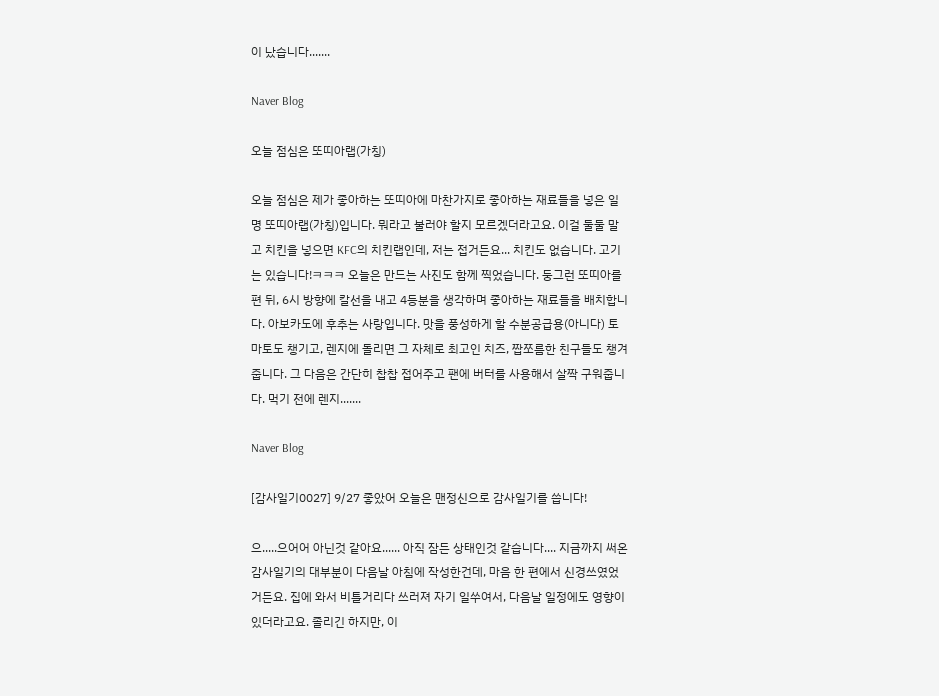이 났습니다.......

Naver Blog

오늘 점심은 또띠아랩(가칭)

오늘 점심은 제가 좋아하는 또띠아에 마찬가지로 좋아하는 재료들을 넣은 일명 또띠아랩(가칭)입니다. 뭐라고 불러야 할지 모르겠더라고요. 이걸 둘둘 말고 치킨을 넣으면 KFC의 치킨랩인데, 저는 접거든요... 치킨도 없습니다. 고기는 있습니다!ㅋㅋㅋ 오늘은 만드는 사진도 함께 찍었습니다. 둥그런 또띠아를 편 뒤, 6시 방향에 칼선을 내고 4등분을 생각하며 좋아하는 재료들을 배치합니다. 아보카도에 후추는 사랑입니다. 맛을 풍성하게 할 수분공급용(아니다) 토마토도 챙기고, 렌지에 돌리면 그 자체로 최고인 치즈, 짭쪼름한 친구들도 챙겨줍니다. 그 다음은 간단히 찹찹 접어주고 팬에 버터를 사용해서 살짝 구워줍니다. 먹기 전에 렌지.......

Naver Blog

[감사일기0027] 9/27 좋았어 오늘은 맨정신으로 감사일기를 씁니다!

으.....으어어 아닌것 같아요...... 아직 잠든 상태인것 같습니다.... 지금까지 써온 감사일기의 대부분이 다음날 아침에 작성한건데, 마음 한 편에서 신경쓰였었거든요. 집에 와서 비틀거리다 쓰러져 자기 일쑤여서, 다음날 일정에도 영향이 있더라고요. 졸리긴 하지만, 이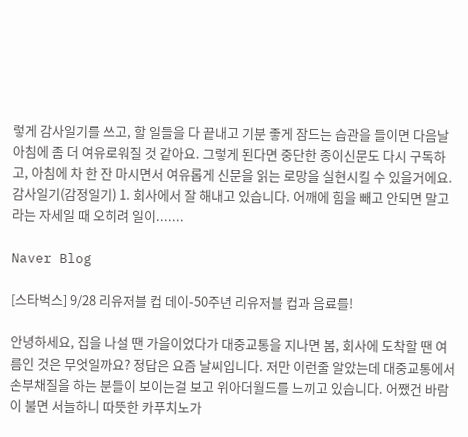렇게 감사일기를 쓰고, 할 일들을 다 끝내고 기분 좋게 잠드는 습관을 들이면 다음날 아침에 좀 더 여유로워질 것 같아요. 그렇게 된다면 중단한 종이신문도 다시 구독하고, 아침에 차 한 잔 마시면서 여유롭게 신문을 읽는 로망을 실현시킬 수 있을거에요. 감사일기(감정일기) 1. 회사에서 잘 해내고 있습니다. 어깨에 힘을 빼고 안되면 말고 라는 자세일 때 오히려 일이.......

Naver Blog

[스타벅스] 9/28 리유저블 컵 데이-50주년 리유저블 컵과 음료를!

안녕하세요, 집을 나설 땐 가을이었다가 대중교통을 지나면 봄, 회사에 도착할 땐 여름인 것은 무엇일까요? 정답은 요즘 날씨입니다. 저만 이런줄 알았는데 대중교통에서 손부채질을 하는 분들이 보이는걸 보고 위아더월드를 느끼고 있습니다. 어쨌건 바람이 불면 서늘하니 따뜻한 카푸치노가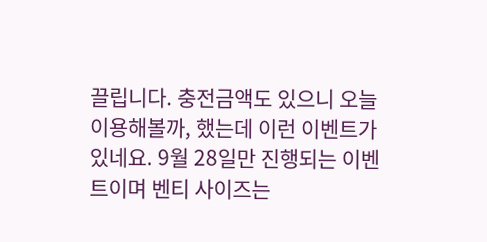끌립니다. 충전금액도 있으니 오늘 이용해볼까, 했는데 이런 이벤트가 있네요. 9월 28일만 진행되는 이벤트이며 벤티 사이즈는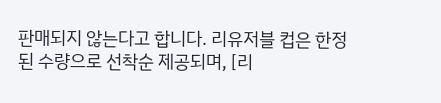판매되지 않는다고 합니다. 리유저블 컵은 한정된 수량으로 선착순 제공되며, [리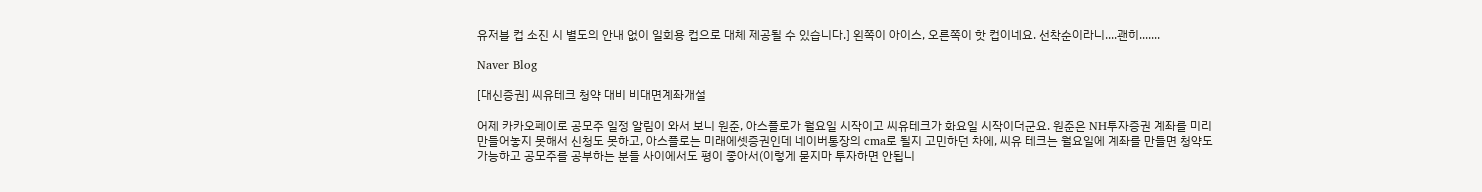유저블 컵 소진 시 별도의 안내 없이 일회용 컵으로 대체 제공될 수 있습니다.] 왼쪽이 아이스, 오른쪽이 핫 컵이네요. 선착순이라니....괜히.......

Naver Blog

[대신증권] 씨유테크 청약 대비 비대면계좌개설

어제 카카오페이로 공모주 일정 알림이 와서 보니 원준, 아스플로가 월요일 시작이고 씨유테크가 화요일 시작이더군요. 원준은 NH투자증권 계좌를 미리 만들어놓지 못해서 신청도 못하고, 아스플로는 미래에셋증권인데 네이버통장의 cma로 될지 고민하던 차에, 씨유 테크는 월요일에 계좌를 만들면 청약도 가능하고 공모주를 공부하는 분들 사이에서도 평이 좋아서(이렇게 묻지마 투자하면 안됩니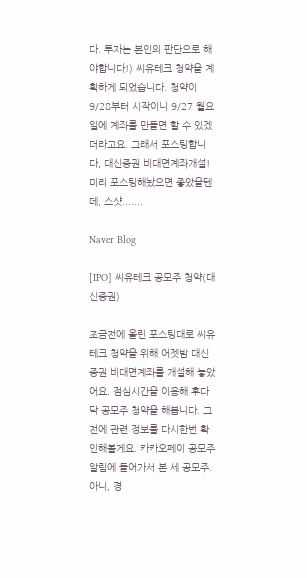다. 투자는 본인의 판단으로 해야합니다!) 씨유테크 청약을 계획하게 되었습니다. 청약이 9/28부터 시작이니 9/27 월요일에 계좌를 만들면 할 수 있겠더라고요. 그래서 포스팅합니다, 대신증권 비대면계좌개설! 미리 포스팅해놨으면 좋았을텐데, 스샷.......

Naver Blog

[IPO] 씨유테크 공모주 청약(대신증권)

조금전에 올린 포스팅대로 씨유테크 청약을 위해 어젯밤 대신증권 비대면계좌를 개설해 놓았어요. 점심시간을 이용해 후다닥 공모주 청약을 해봅니다. 그전에 관련 정보를 다시한번 확인해볼게요. 카카오페이 공모주 알림에 들어가서 본 세 공모주. 아니, 경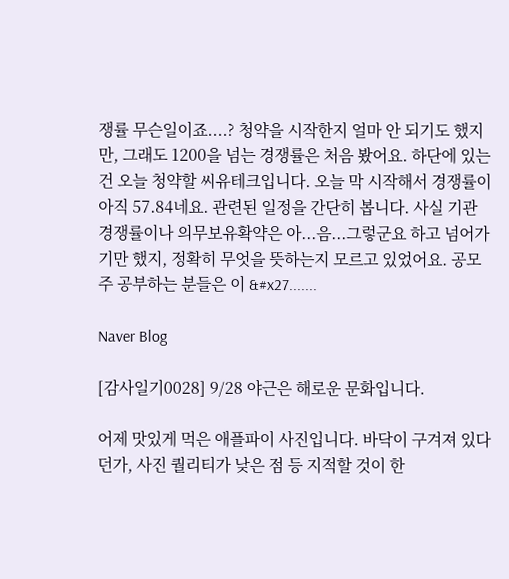쟁률 무슨일이죠....? 청약을 시작한지 얼마 안 되기도 했지만, 그래도 1200을 넘는 경쟁률은 처음 봤어요. 하단에 있는건 오늘 청약할 씨유테크입니다. 오늘 막 시작해서 경쟁률이 아직 57.84네요. 관련된 일정을 간단히 봅니다. 사실 기관경쟁률이나 의무보유확약은 아...음...그렇군요 하고 넘어가기만 했지, 정확히 무엇을 뜻하는지 모르고 있었어요. 공모주 공부하는 분들은 이 &#x27.......

Naver Blog

[감사일기0028] 9/28 야근은 해로운 문화입니다.

어제 맛있게 먹은 애플파이 사진입니다. 바닥이 구겨져 있다던가, 사진 퀄리티가 낮은 점 등 지적할 것이 한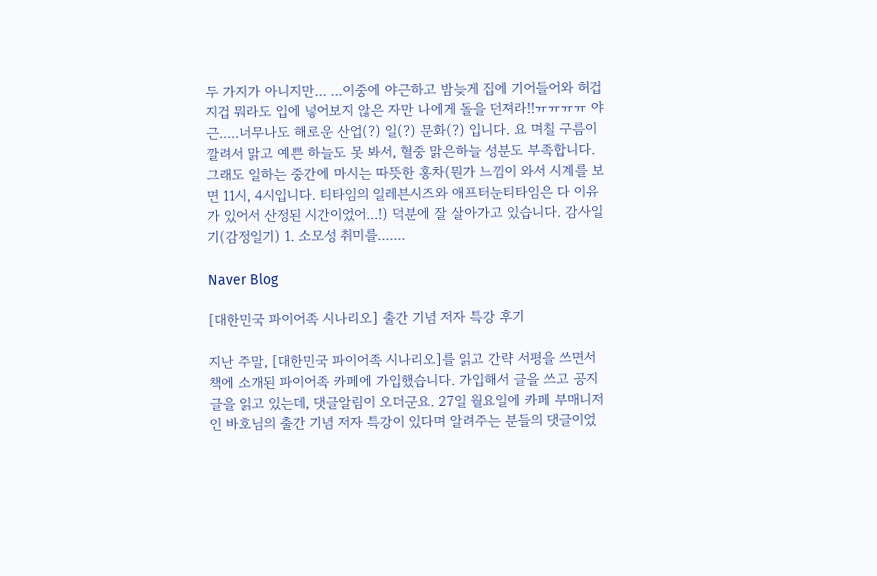두 가지가 아니지만... ...이중에 야근하고 밤늦게 집에 기어들어와 허겁지겁 뭐라도 입에 넣어보지 않은 자만 나에게 돌을 던져라!!ㅠㅠㅠㅠ 야근.....너무나도 해로운 산업(?) 일(?) 문화(?) 입니다. 요 며칠 구름이 깔려서 맑고 예쁜 하늘도 못 봐서, 혈중 맑은하늘 성분도 부족합니다. 그래도 일하는 중간에 마시는 따뜻한 홍차(뭔가 느낌이 와서 시계를 보면 11시, 4시입니다. 티타임의 일레븐시즈와 애프터눈티타임은 다 이유가 있어서 산정된 시간이었어...!) 덕분에 잘 살아가고 있습니다. 감사일기(감정일기) 1. 소모성 취미를.......

Naver Blog

[대한민국 파이어족 시나리오] 출간 기념 저자 특강 후기

지난 주말, [대한민국 파이어족 시나리오]를 읽고 간략 서평을 쓰면서 책에 소개된 파이어족 카페에 가입했습니다. 가입해서 글을 쓰고 공지글을 읽고 있는데, 댓글알림이 오더군요. 27일 월요일에 카페 부매니저인 바호님의 출간 기념 저자 특강이 있다며 알려주는 분들의 댓글이었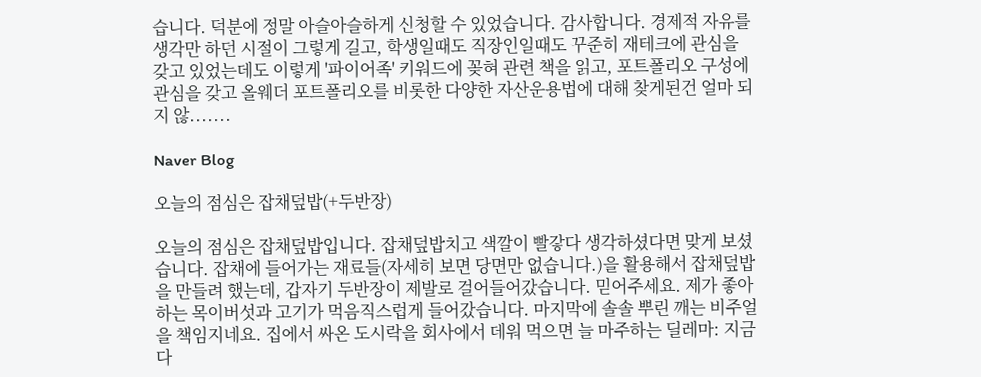습니다. 덕분에 정말 아슬아슬하게 신청할 수 있었습니다. 감사합니다. 경제적 자유를 생각만 하던 시절이 그렇게 길고, 학생일때도 직장인일때도 꾸준히 재테크에 관심을 갖고 있었는데도 이렇게 '파이어족' 키워드에 꽂혀 관련 책을 읽고, 포트폴리오 구성에 관심을 갖고 올웨더 포트폴리오를 비롯한 다양한 자산운용법에 대해 찾게된건 얼마 되지 않.......

Naver Blog

오늘의 점심은 잡채덮밥(+두반장)

오늘의 점심은 잡채덮밥입니다. 잡채덮밥치고 색깔이 빨갛다 생각하셨다면 맞게 보셨습니다. 잡채에 들어가는 재료들(자세히 보면 당면만 없습니다.)을 활용해서 잡채덮밥을 만들려 했는데, 갑자기 두반장이 제발로 걸어들어갔습니다. 믿어주세요. 제가 좋아하는 목이버섯과 고기가 먹음직스럽게 들어갔습니다. 마지막에 솔솔 뿌린 깨는 비주얼을 책임지네요. 집에서 싸온 도시락을 회사에서 데워 먹으면 늘 마주하는 딜레마: 지금 다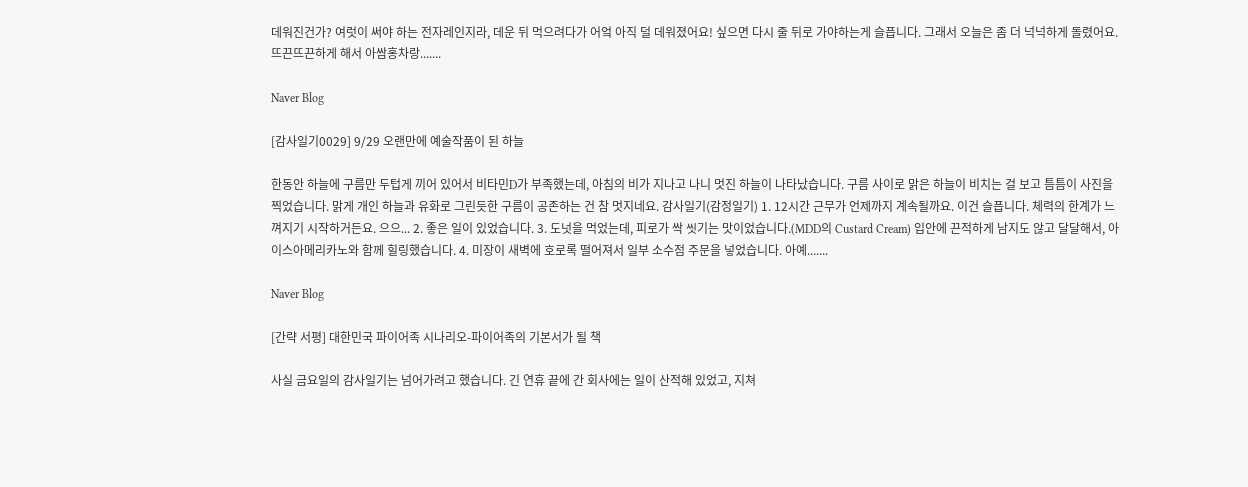데워진건가? 여럿이 써야 하는 전자레인지라, 데운 뒤 먹으려다가 어엌 아직 덜 데워졌어요! 싶으면 다시 줄 뒤로 가야하는게 슬픕니다. 그래서 오늘은 좀 더 넉넉하게 돌렸어요. 뜨끈뜨끈하게 해서 아쌈홍차랑.......

Naver Blog

[감사일기0029] 9/29 오랜만에 예술작품이 된 하늘

한동안 하늘에 구름만 두텁게 끼어 있어서 비타민D가 부족했는데, 아침의 비가 지나고 나니 멋진 하늘이 나타났습니다. 구름 사이로 맑은 하늘이 비치는 걸 보고 틈틈이 사진을 찍었습니다. 맑게 개인 하늘과 유화로 그린듯한 구름이 공존하는 건 참 멋지네요. 감사일기(감정일기) 1. 12시간 근무가 언제까지 계속될까요. 이건 슬픕니다. 체력의 한계가 느껴지기 시작하거든요. 으으... 2. 좋은 일이 있었습니다. 3. 도넛을 먹었는데, 피로가 싹 씻기는 맛이었습니다.(MDD의 Custard Cream) 입안에 끈적하게 남지도 않고 달달해서, 아이스아메리카노와 함께 힐링했습니다. 4. 미장이 새벽에 호로록 떨어져서 일부 소수점 주문을 넣었습니다. 아예.......

Naver Blog

[간략 서평] 대한민국 파이어족 시나리오-파이어족의 기본서가 될 책

사실 금요일의 감사일기는 넘어가려고 했습니다. 긴 연휴 끝에 간 회사에는 일이 산적해 있었고, 지쳐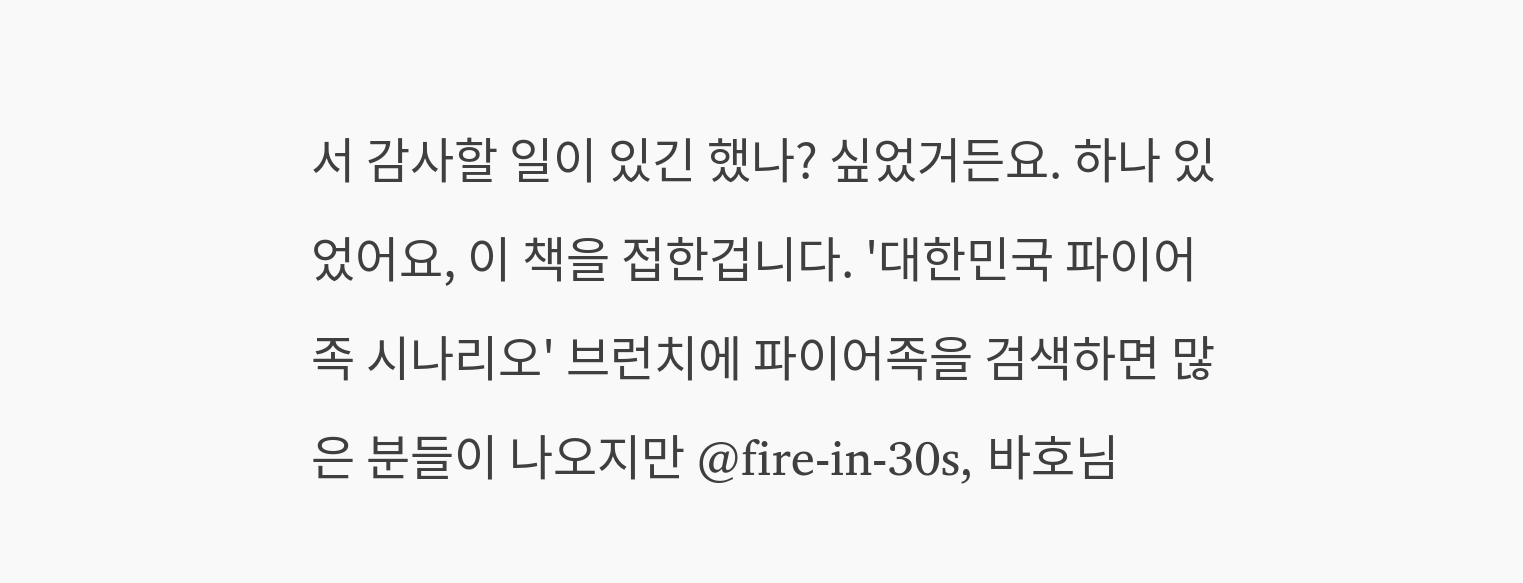서 감사할 일이 있긴 했나? 싶었거든요. 하나 있었어요, 이 책을 접한겁니다. '대한민국 파이어족 시나리오' 브런치에 파이어족을 검색하면 많은 분들이 나오지만 @fire-in-30s, 바호님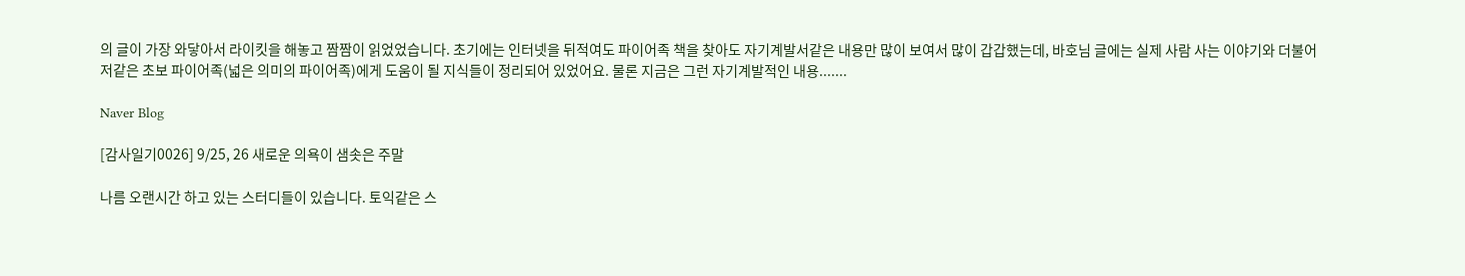의 글이 가장 와닿아서 라이킷을 해놓고 짬짬이 읽었었습니다. 초기에는 인터넷을 뒤적여도 파이어족 책을 찾아도 자기계발서같은 내용만 많이 보여서 많이 갑갑했는데, 바호님 글에는 실제 사람 사는 이야기와 더불어 저같은 초보 파이어족(넓은 의미의 파이어족)에게 도움이 될 지식들이 정리되어 있었어요. 물론 지금은 그런 자기계발적인 내용.......

Naver Blog

[감사일기0026] 9/25, 26 새로운 의욕이 샘솟은 주말

나름 오랜시간 하고 있는 스터디들이 있습니다. 토익같은 스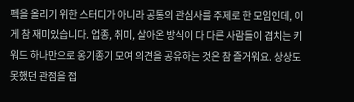펙을 올리기 위한 스터디가 아니라 공통의 관심사를 주제로 한 모임인데, 이게 참 재미있습니다. 업종, 취미, 살아온 방식이 다 다른 사람들이 겹치는 키워드 하나만으로 옹기종기 모여 의견을 공유하는 것은 참 즐거워요. 상상도 못했던 관점을 접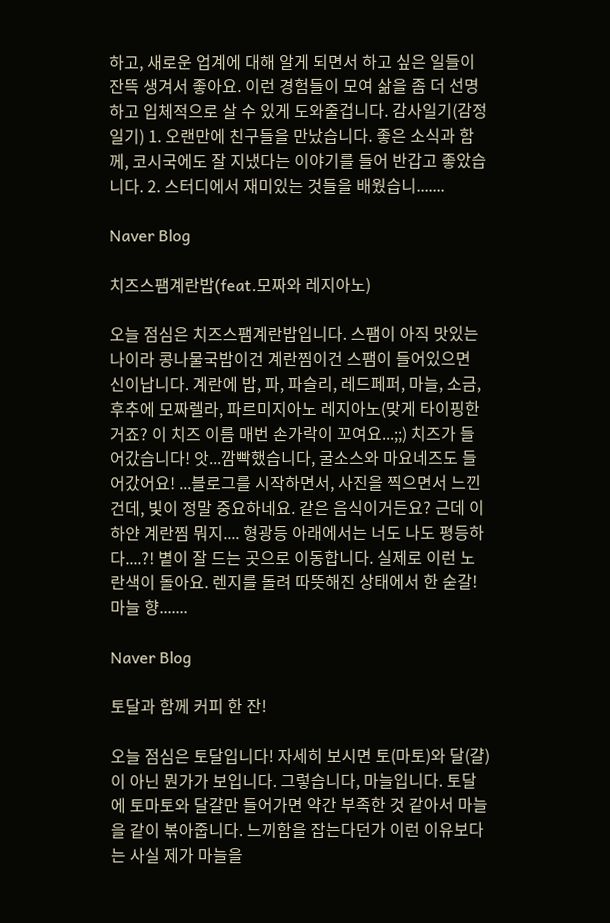하고, 새로운 업계에 대해 알게 되면서 하고 싶은 일들이 잔뜩 생겨서 좋아요. 이런 경험들이 모여 삶을 좀 더 선명하고 입체적으로 살 수 있게 도와줄겁니다. 감사일기(감정일기) 1. 오랜만에 친구들을 만났습니다. 좋은 소식과 함께, 코시국에도 잘 지냈다는 이야기를 들어 반갑고 좋았습니다. 2. 스터디에서 재미있는 것들을 배웠습니.......

Naver Blog

치즈스팸계란밥(feat.모짜와 레지아노)

오늘 점심은 치즈스팸계란밥입니다. 스팸이 아직 맛있는 나이라 콩나물국밥이건 계란찜이건 스팸이 들어있으면 신이납니다. 계란에 밥, 파, 파슬리, 레드페퍼, 마늘, 소금, 후추에 모짜렐라, 파르미지아노 레지아노(맞게 타이핑한거죠? 이 치즈 이름 매번 손가락이 꼬여요...;;) 치즈가 들어갔습니다! 앗...깜빡했습니다, 굴소스와 마요네즈도 들어갔어요! ...블로그를 시작하면서, 사진을 찍으면서 느낀건데, 빛이 정말 중요하네요. 같은 음식이거든요? 근데 이 하얀 계란찜 뭐지.... 형광등 아래에서는 너도 나도 평등하다....?! 볕이 잘 드는 곳으로 이동합니다. 실제로 이런 노란색이 돌아요. 렌지를 돌려 따뜻해진 상태에서 한 숟갈! 마늘 향.......

Naver Blog

토달과 함께 커피 한 잔!

오늘 점심은 토달입니다! 자세히 보시면 토(마토)와 달(걀)이 아닌 뭔가가 보입니다. 그렇습니다, 마늘입니다. 토달에 토마토와 달걀만 들어가면 약간 부족한 것 같아서 마늘을 같이 볶아줍니다. 느끼함을 잡는다던가 이런 이유보다는 사실 제가 마늘을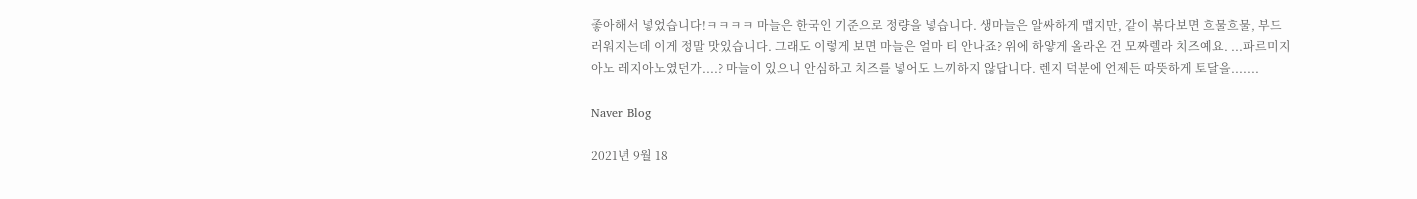좋아해서 넣었습니다!ㅋㅋㅋㅋ 마늘은 한국인 기준으로 정량을 넣습니다. 생마늘은 알싸하게 맵지만, 같이 볶다보면 흐물흐물, 부드러워지는데 이게 정말 맛있습니다. 그래도 이렇게 보면 마늘은 얼마 티 안나죠? 위에 하얗게 올라온 건 모짜렐라 치즈예요. ...파르미지아노 레지아노였던가....? 마늘이 있으니 안심하고 치즈를 넣어도 느끼하지 않답니다. 렌지 덕분에 언제든 따뜻하게 토달을.......

Naver Blog

2021년 9월 18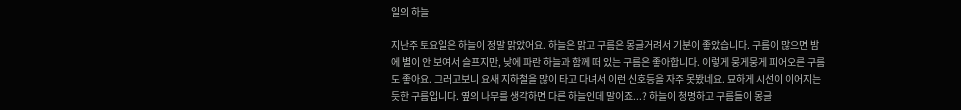일의 하늘

지난주 토요일은 하늘이 정말 맑았어요. 하늘은 맑고 구름은 몽글거려서 기분이 좋았습니다. 구름이 많으면 밤에 별이 안 보여서 슬프지만, 낮에 파란 하늘과 함께 떠 있는 구름은 좋아합니다. 이렇게 뭉게뭉게 피어오른 구름도 좋아요. 그러고보니 요새 지하철을 많이 타고 다녀서 이런 신호등을 자주 못봤네요. 묘하게 시선이 이어지는 듯한 구름입니다. 옆의 나무를 생각하면 다른 하늘인데 말이죠...? 하늘이 청명하고 구름들이 몽글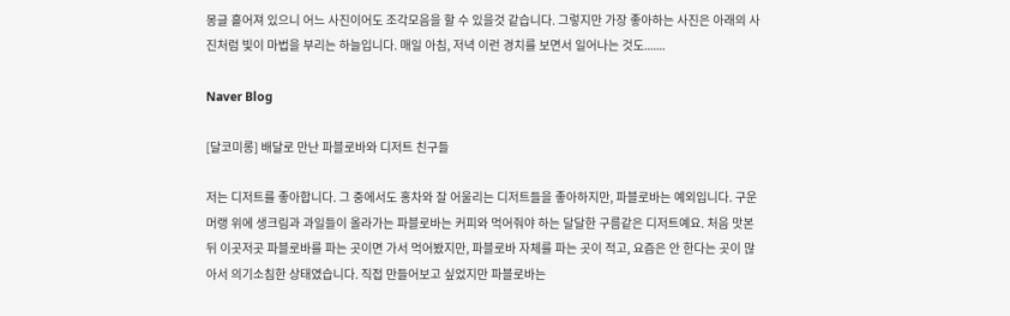몽글 흩어져 있으니 어느 사진이어도 조각모음을 할 수 있을것 같습니다. 그렇지만 가장 좋아하는 사진은 아래의 사진처럼 빛이 마법을 부리는 하늘입니다. 매일 아침, 저녁 이런 경치를 보면서 일어나는 것도.......

Naver Blog

[달코미롱] 배달로 만난 파블로바와 디저트 친구들

저는 디저트를 좋아합니다. 그 중에서도 홍차와 잘 어울리는 디저트들을 좋아하지만, 파블로바는 예외입니다. 구운 머랭 위에 생크림과 과일들이 올라가는 파블로바는 커피와 먹어줘야 하는 달달한 구름같은 디저트예요. 처음 맛본 뒤 이곳저곳 파블로바를 파는 곳이면 가서 먹어봤지만, 파블로바 자체를 파는 곳이 적고, 요즘은 안 한다는 곳이 많아서 의기소침한 상태였습니다. 직접 만들어보고 싶었지만 파블로바는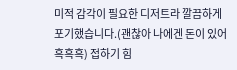미적 감각이 필요한 디저트라 깔끔하게 포기했습니다.(괜찮아 나에겐 돈이 있어 흑흑흑) 접하기 힘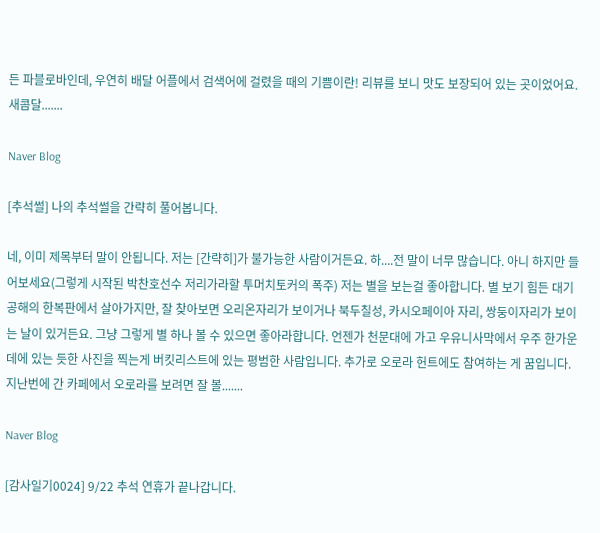든 파블로바인데, 우연히 배달 어플에서 검색어에 걸렸을 때의 기쁨이란! 리뷰를 보니 맛도 보장되어 있는 곳이었어요. 새콤달.......

Naver Blog

[추석썰] 나의 추석썰을 간략히 풀어봅니다.

네, 이미 제목부터 말이 안됩니다. 저는 [간략히]가 불가능한 사람이거든요. 하....전 말이 너무 많습니다. 아니 하지만 들어보세요(그렇게 시작된 박찬호선수 저리가라할 투머치토커의 폭주) 저는 별을 보는걸 좋아합니다. 별 보기 힘든 대기공해의 한복판에서 살아가지만, 잘 찾아보면 오리온자리가 보이거나 북두칠성, 카시오페이아 자리, 쌍둥이자리가 보이는 날이 있거든요. 그냥 그렇게 별 하나 볼 수 있으면 좋아라합니다. 언젠가 천문대에 가고 우유니사막에서 우주 한가운데에 있는 듯한 사진을 찍는게 버킷리스트에 있는 평범한 사람입니다. 추가로 오로라 헌트에도 참여하는 게 꿈입니다. 지난번에 간 카페에서 오로라를 보려면 잘 볼.......

Naver Blog

[감사일기0024] 9/22 추석 연휴가 끝나갑니다.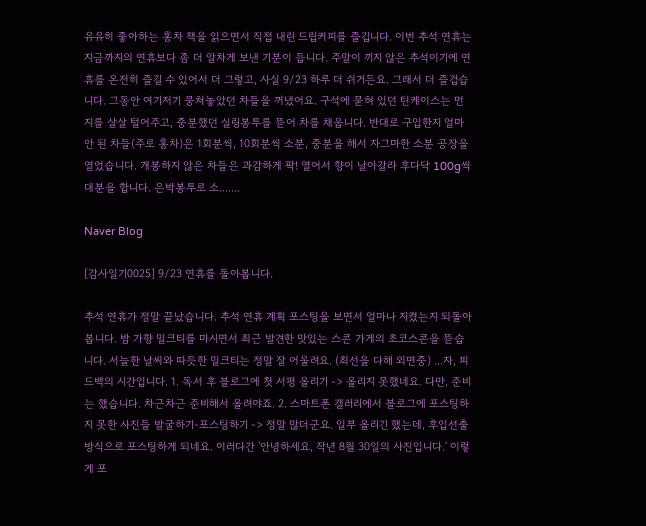유유히 좋아하는 홍차 책을 읽으면서 직접 내린 드립커피를 즐깁니다. 이번 추석 연휴는 지금까지의 연휴보다 좀 더 알차게 보낸 기분이 듭니다. 주말이 끼지 않은 추석이기에 연휴를 온전히 즐길 수 있어서 더 그렇고, 사실 9/23 하루 더 쉬거든요. 그래서 더 즐겁습니다. 그동안 여기저기 뭉쳐놓았던 차들을 꺼냈어요. 구석에 묻혀 있던 틴케이스는 먼지를 살살 털어주고, 중분했던 실링봉투를 뜯어 차를 채웁니다. 반대로 구입한지 얼마 안 된 차들(주로 홍차)은 1회분씩, 10회분씩 소분, 중분을 해서 자그마한 소분 공장을 열었습니다. 개봉하지 않은 차들은 과감하게 팍! 열어서 향이 날아갈라 후다닥 100g씩 대분을 합니다. 은박봉투로 소.......

Naver Blog

[감사일기0025] 9/23 연휴를 돌아봅니다.

추석 연휴가 정말 끝났습니다. 추석 연휴 계획 포스팅을 보면서 얼마나 지켰는지 되돌아봅니다. 밤 가향 밀크티를 마시면서 최근 발견한 맛있는 스콘 가게의 초코스콘을 뜯습니다. 서늘한 날씨와 따듯한 밀크티는 정말 잘 어울려요. (최선을 다해 외면중) ...자, 피드백의 시간입니다. 1. 독서 후 블로그에 첫 서평 올리기 -> 올리지 못했네요. 다만, 준비는 했습니다. 차근차근 준비해서 올려야죠. 2. 스마트폰 갤러리에서 블로그에 포스팅하지 못한 사진들 발굴하기-포스팅하기 -> 정말 많더군요. 일부 올리긴 했는데, 후입선출 방식으로 포스팅하게 되네요. 이러다간 '안녕하세요, 작년 8월 30일의 사진입니다.' 이렇게 포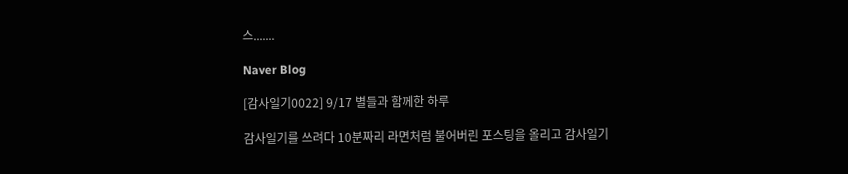스.......

Naver Blog

[감사일기0022] 9/17 별들과 함께한 하루

감사일기를 쓰려다 10분짜리 라면처럼 불어버린 포스팅을 올리고 감사일기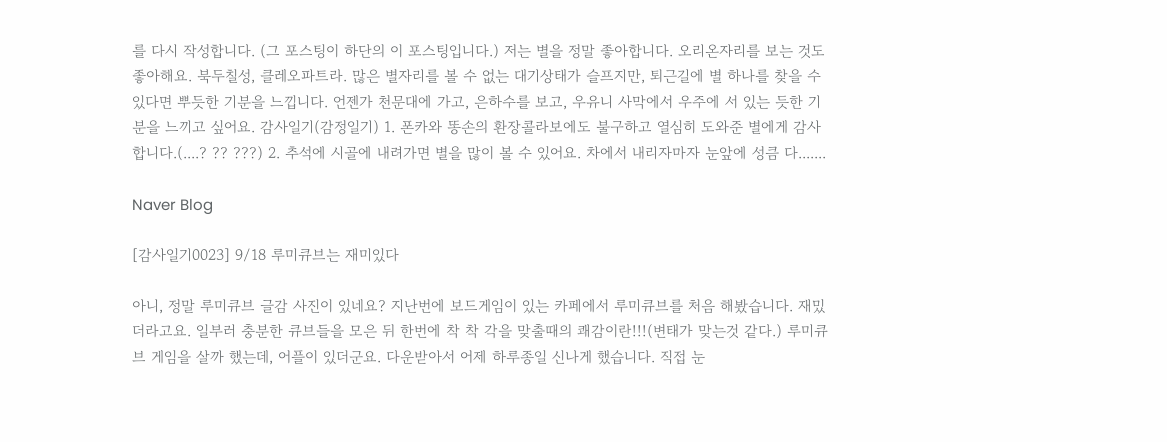를 다시 작성합니다. (그 포스팅이 하단의 이 포스팅입니다.) 저는 별을 정말 좋아합니다. 오리온자리를 보는 것도 좋아해요. 북두칠성, 클레오파트라. 많은 별자리를 볼 수 없는 대기상태가 슬프지만, 퇴근길에 별 하나를 찾을 수 있다면 뿌듯한 기분을 느낍니다. 언젠가 천문대에 가고, 은하수를 보고, 우유니 사막에서 우주에 서 있는 듯한 기분을 느끼고 싶어요. 감사일기(감정일기) 1. 폰카와 똥손의 환장콜라보에도 불구하고 열심히 도와준 별에게 감사합니다.(....? ?? ???) 2. 추석에 시골에 내려가면 별을 많이 볼 수 있어요. 차에서 내리자마자 눈앞에 성큼 다.......

Naver Blog

[감사일기0023] 9/18 루미큐브는 재미있다

아니, 정말 루미큐브 글감 사진이 있네요? 지난번에 보드게임이 있는 카페에서 루미큐브를 처음 해봤습니다. 재밌더라고요. 일부러 충분한 큐브들을 모은 뒤 한번에 착 착 각을 맞출때의 쾌감이란!!!(변태가 맞는것 같다.) 루미큐브 게임을 살까 했는데, 어플이 있더군요. 다운받아서 어제 하루종일 신나게 했습니다. 직접 눈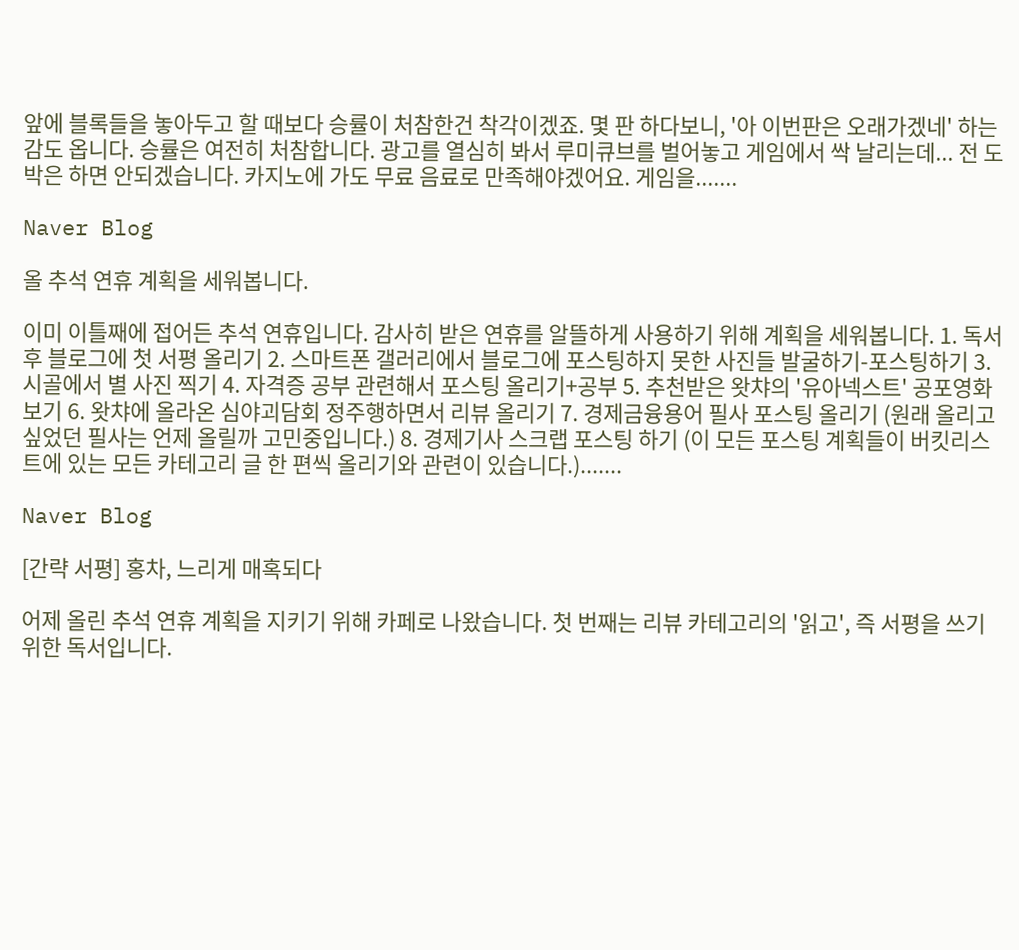앞에 블록들을 놓아두고 할 때보다 승률이 처참한건 착각이겠죠. 몇 판 하다보니, '아 이번판은 오래가겠네' 하는 감도 옵니다. 승률은 여전히 처참합니다. 광고를 열심히 봐서 루미큐브를 벌어놓고 게임에서 싹 날리는데... 전 도박은 하면 안되겠습니다. 카지노에 가도 무료 음료로 만족해야겠어요. 게임을.......

Naver Blog

올 추석 연휴 계획을 세워봅니다.

이미 이틀째에 접어든 추석 연휴입니다. 감사히 받은 연휴를 알뜰하게 사용하기 위해 계획을 세워봅니다. 1. 독서 후 블로그에 첫 서평 올리기 2. 스마트폰 갤러리에서 블로그에 포스팅하지 못한 사진들 발굴하기-포스팅하기 3. 시골에서 별 사진 찍기 4. 자격증 공부 관련해서 포스팅 올리기+공부 5. 추천받은 왓챠의 '유아넥스트' 공포영화 보기 6. 왓챠에 올라온 심야괴담회 정주행하면서 리뷰 올리기 7. 경제금융용어 필사 포스팅 올리기 (원래 올리고 싶었던 필사는 언제 올릴까 고민중입니다.) 8. 경제기사 스크랩 포스팅 하기 (이 모든 포스팅 계획들이 버킷리스트에 있는 모든 카테고리 글 한 편씩 올리기와 관련이 있습니다.).......

Naver Blog

[간략 서평] 홍차, 느리게 매혹되다

어제 올린 추석 연휴 계획을 지키기 위해 카페로 나왔습니다. 첫 번째는 리뷰 카테고리의 '읽고', 즉 서평을 쓰기 위한 독서입니다.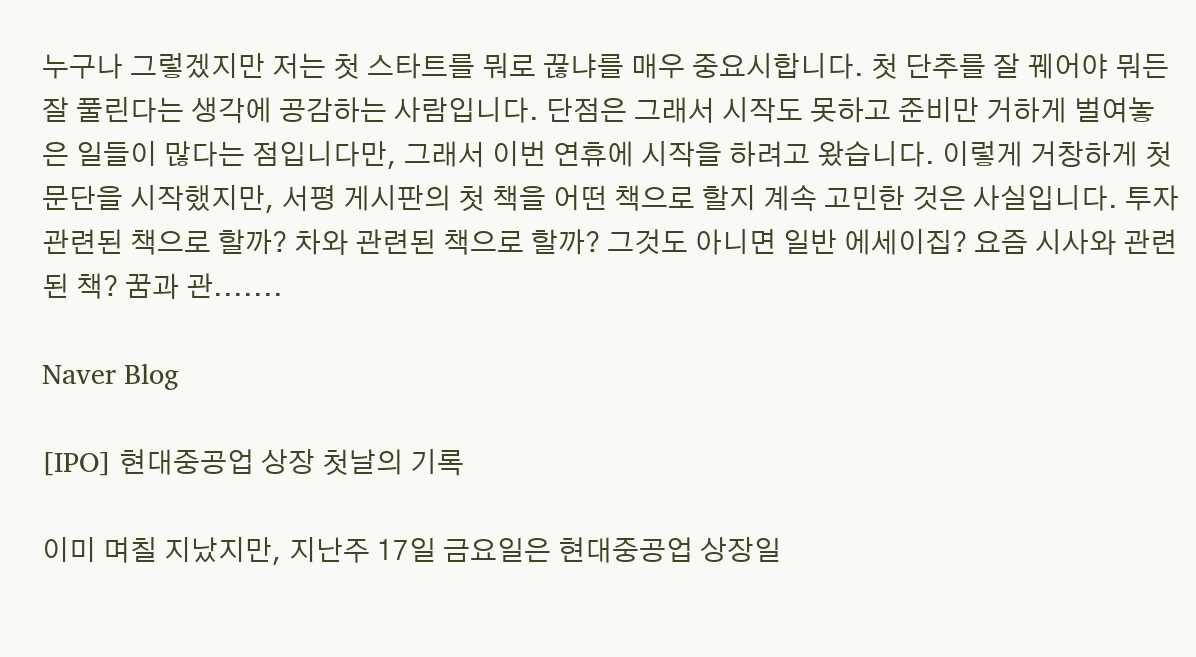누구나 그렇겠지만 저는 첫 스타트를 뭐로 끊냐를 매우 중요시합니다. 첫 단추를 잘 꿰어야 뭐든 잘 풀린다는 생각에 공감하는 사람입니다. 단점은 그래서 시작도 못하고 준비만 거하게 벌여놓은 일들이 많다는 점입니다만, 그래서 이번 연휴에 시작을 하려고 왔습니다. 이렇게 거창하게 첫 문단을 시작했지만, 서평 게시판의 첫 책을 어떤 책으로 할지 계속 고민한 것은 사실입니다. 투자 관련된 책으로 할까? 차와 관련된 책으로 할까? 그것도 아니면 일반 에세이집? 요즘 시사와 관련된 책? 꿈과 관.......

Naver Blog

[IPO] 현대중공업 상장 첫날의 기록

이미 며칠 지났지만, 지난주 17일 금요일은 현대중공업 상장일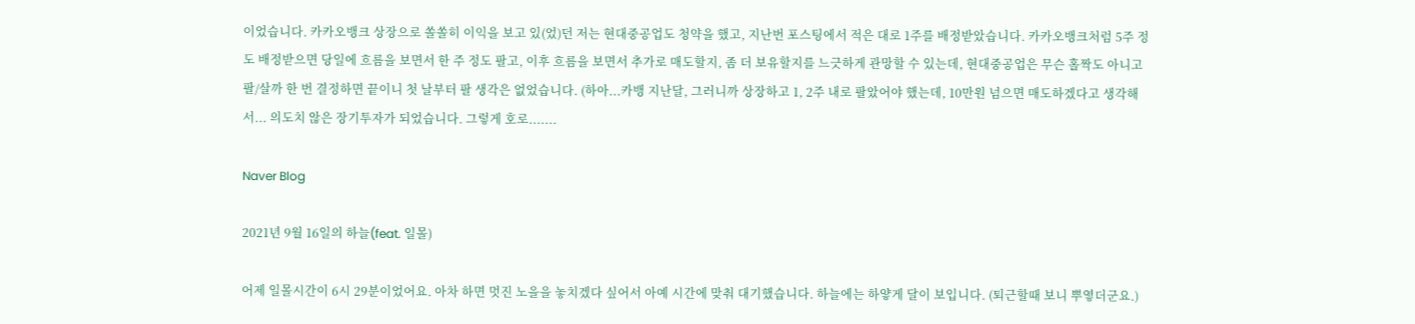이었습니다. 카카오뱅크 상장으로 쏠쏠히 이익을 보고 있(었)던 저는 현대중공업도 청약을 했고, 지난번 포스팅에서 적은 대로 1주를 배정받았습니다. 카카오뱅크처럼 5주 정도 배정받으면 당일에 흐름을 보면서 한 주 정도 팔고, 이후 흐름을 보면서 추가로 매도할지, 좀 더 보유할지를 느긋하게 관망할 수 있는데, 현대중공업은 무슨 홀짝도 아니고 팔/살까 한 번 결정하면 끝이니 첫 날부터 팔 생각은 없었습니다. (하아...카뱅 지난달, 그러니까 상장하고 1, 2주 내로 팔았어야 했는데, 10만원 넘으면 매도하겠다고 생각해서... 의도치 않은 장기투자가 되었습니다. 그렇게 호로.......

Naver Blog

2021년 9월 16일의 하늘(feat. 일몰)

어제 일몰시간이 6시 29분이었어요. 아차 하면 멋진 노을을 놓치겠다 싶어서 아예 시간에 맞춰 대기했습니다. 하늘에는 하얗게 달이 보입니다. (퇴근할때 보니 뿌옇더군요.)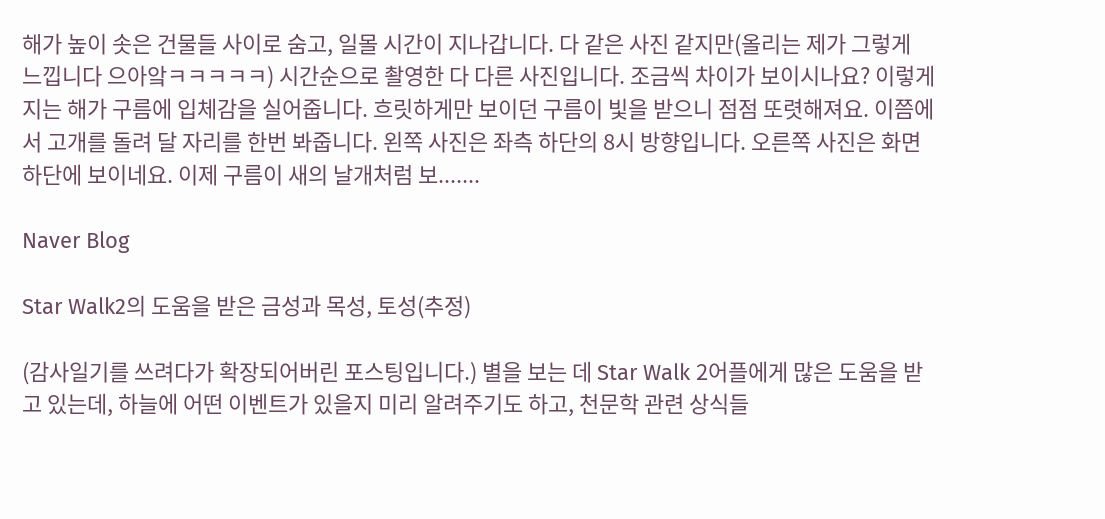해가 높이 솟은 건물들 사이로 숨고, 일몰 시간이 지나갑니다. 다 같은 사진 같지만(올리는 제가 그렇게 느낍니다 으아앜ㅋㅋㅋㅋㅋ) 시간순으로 촬영한 다 다른 사진입니다. 조금씩 차이가 보이시나요? 이렇게 지는 해가 구름에 입체감을 실어줍니다. 흐릿하게만 보이던 구름이 빛을 받으니 점점 또렷해져요. 이쯤에서 고개를 돌려 달 자리를 한번 봐줍니다. 왼쪽 사진은 좌측 하단의 8시 방향입니다. 오른쪽 사진은 화면 하단에 보이네요. 이제 구름이 새의 날개처럼 보.......

Naver Blog

Star Walk2의 도움을 받은 금성과 목성, 토성(추정)

(감사일기를 쓰려다가 확장되어버린 포스팅입니다.) 별을 보는 데 Star Walk 2어플에게 많은 도움을 받고 있는데, 하늘에 어떤 이벤트가 있을지 미리 알려주기도 하고, 천문학 관련 상식들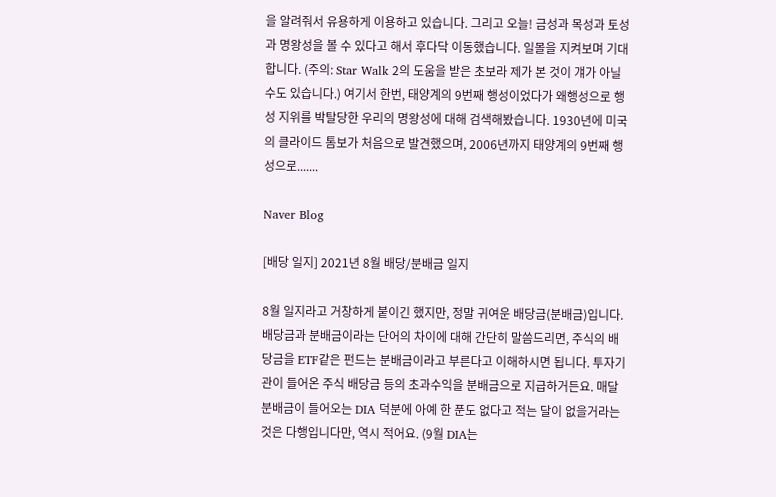을 알려줘서 유용하게 이용하고 있습니다. 그리고 오늘! 금성과 목성과 토성과 명왕성을 볼 수 있다고 해서 후다닥 이동했습니다. 일몰을 지켜보며 기대합니다. (주의: Star Walk 2의 도움을 받은 초보라 제가 본 것이 걔가 아닐수도 있습니다.) 여기서 한번, 태양계의 9번째 행성이었다가 왜행성으로 행성 지위를 박탈당한 우리의 명왕성에 대해 검색해봤습니다. 1930년에 미국의 클라이드 톰보가 처음으로 발견했으며, 2006년까지 태양계의 9번째 행성으로.......

Naver Blog

[배당 일지] 2021년 8월 배당/분배금 일지

8월 일지라고 거창하게 붙이긴 했지만, 정말 귀여운 배당금(분배금)입니다. 배당금과 분배금이라는 단어의 차이에 대해 간단히 말씀드리면, 주식의 배당금을 ETF같은 펀드는 분배금이라고 부른다고 이해하시면 됩니다. 투자기관이 들어온 주식 배당금 등의 초과수익을 분배금으로 지급하거든요. 매달 분배금이 들어오는 DIA 덕분에 아예 한 푼도 없다고 적는 달이 없을거라는 것은 다행입니다만, 역시 적어요. (9월 DIA는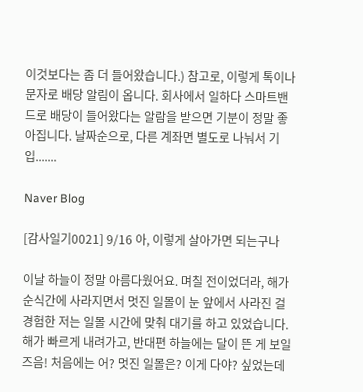이것보다는 좀 더 들어왔습니다.) 참고로, 이렇게 톡이나 문자로 배당 알림이 옵니다. 회사에서 일하다 스마트밴드로 배당이 들어왔다는 알람을 받으면 기분이 정말 좋아집니다. 날짜순으로, 다른 계좌면 별도로 나눠서 기입.......

Naver Blog

[감사일기0021] 9/16 아, 이렇게 살아가면 되는구나

이날 하늘이 정말 아름다웠어요. 며칠 전이었더라, 해가 순식간에 사라지면서 멋진 일몰이 눈 앞에서 사라진 걸 경험한 저는 일몰 시간에 맞춰 대기를 하고 있었습니다. 해가 빠르게 내려가고, 반대편 하늘에는 달이 뜬 게 보일즈음! 처음에는 어? 멋진 일몰은? 이게 다야? 싶었는데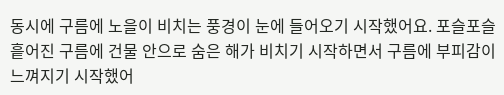동시에 구름에 노을이 비치는 풍경이 눈에 들어오기 시작했어요. 포슬포슬 흩어진 구름에 건물 안으로 숨은 해가 비치기 시작하면서 구름에 부피감이 느껴지기 시작했어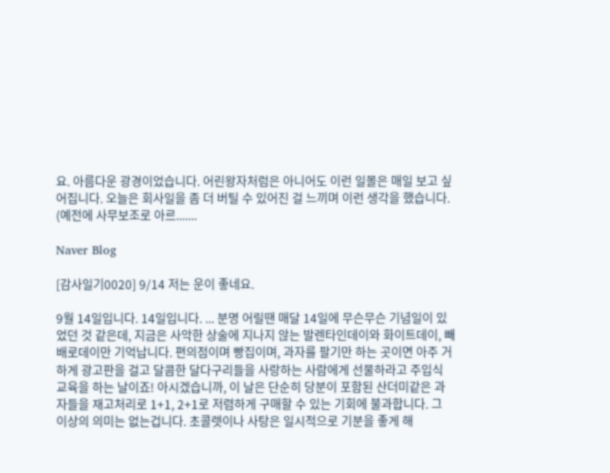요. 아름다운 광경이었습니다. 어린왕자처럼은 아니어도 이런 일몰은 매일 보고 싶어집니다. 오늘은 회사일을 좀 더 버틸 수 있어진 걸 느끼며 이런 생각을 했습니다. (예전에 사무보조로 아르.......

Naver Blog

[감사일기0020] 9/14 저는 운이 좋네요.

9월 14일입니다. 14일입니다. ... 분명 어릴땐 매달 14일에 무슨무슨 기념일이 있었던 것 같은데, 지금은 사악한 상술에 지나지 않는 발렌타인데이와 화이트데이, 빼배로데이만 기억납니다. 편의점이며 빵집이며, 과자를 팔기만 하는 곳이면 아주 거하게 광고판을 걸고 달콤한 달다구리들을 사랑하는 사람에게 선물하라고 주입식 교육을 하는 날이죠! 아시겠습니까, 이 날은 단순히 당분이 포함된 산더미같은 과자들을 재고처리로 1+1, 2+1로 저렴하게 구매할 수 있는 기회에 불과합니다. 그 이상의 의미는 없는겁니다. 초콜렛이나 사탕은 일시적으로 기분을 좋게 해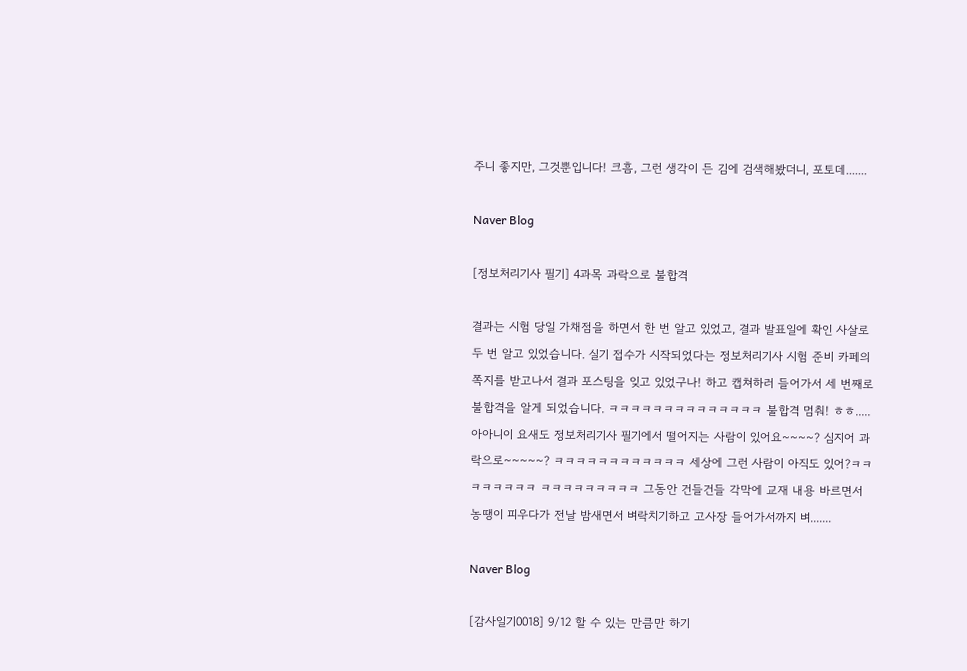주니 좋지만, 그것뿐입니다! 크흠, 그런 생각이 든 김에 검색해봤더니, 포토데.......

Naver Blog

[정보처리기사 필기] 4과목 과락으로 불합격

결과는 시험 당일 가채점을 하면서 한 번 알고 있었고, 결과 발표일에 확인 사살로 두 번 알고 있었습니다. 실기 접수가 시작되었다는 정보처리기사 시험 준비 카페의 쪽지를 받고나서 결과 포스팅을 잊고 있었구나! 하고 캡쳐하러 들어가서 세 번째로 불합격을 알게 되었습니다. ㅋㅋㅋㅋㅋㅋㅋㅋㅋㅋㅋㅋㅋㅋ 불합격 멈춰! ㅎㅎ..... 아아니이 요새도 정보처리기사 필기에서 떨어지는 사람이 있어요~~~~? 심지어 과락으로~~~~~? ㅋㅋㅋㅋㅋㅋㅋㅋㅋㅋㅋㅋ 세상에 그런 사람이 아직도 있어?ㅋㅋㅋㅋㅋㅋㅋㅋ ㅋㅋㅋㅋㅋㅋㅋㅋㅋ 그동안 건들건들 각막에 교재 내용 바르면서 농땡이 피우다가 전날 밤새면서 벼락치기하고 고사장 들어가서까지 벼.......

Naver Blog

[감사일기0018] 9/12 할 수 있는 만큼만 하기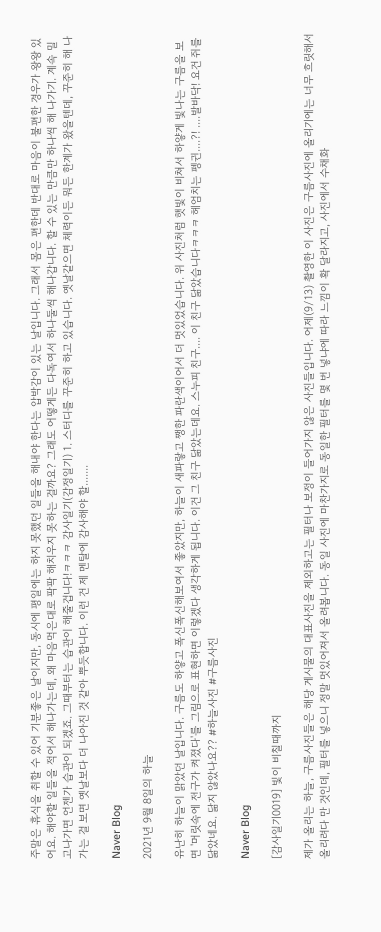주말은 휴식을 취할 수 있어 기분좋은 날이지만, 동시에 평일에는 하지 못했던 일들을 해내야 한다는 압박감이 있는 날입니다. 그래서 몸은 편한데 반대로 마음이 불편한 경우가 왕왕 있어요. 해야할 일들을 적어서 해나가는데, 왜 마음먹은대로 팍팍 해치우지 못하는 걸까요? 그래도 어떻게든 다독여서 하나둘씩 해나갑니다. 할 수 있는 만큼만 하나씩 해 나가기. 계속 밀고나가면 언젠가 습관이 되겠죠. 그때부터는 습관이 해줄겁니다!ㅋㅋㅋ 감사일기(감정일기) 1. 스터디를 꾸준히 하고 있습니다. 옛날같으면 체력이든 뭐든 한계가 왔을텐데, 꾸준히 해 나가는 걸 보면 옛날보다 더 나아진 것 같아 뿌듯합니다. 이런 건 제 멘탈에 감사해야 할.......

Naver Blog

2021년 9월 8일의 하늘

유난히 하늘이 맑았던 날입니다. 구름도 하얗고 폭신폭신해보여서 좋았지만, 하늘이 새파랗고 쨍한 파란색이어서 더 멋있었습니다. 위 사진처럼 햇빛이 비쳐서 하얗게 빛나는 구름을 보면 '머릿속에 전구가 켜졌다'를 그림으로 표현하면 이렇겠다 생각하게 됩니다. 이건 그 친구 닮았는데요. 스누피 친구.... 이 친구 닮았습니다ㅋㅋㅋ 헤엄치는 펭귄....?! ....발바닥! 요건 쥐를 닮았네요. 닮지 않았나요?? #하늘사진 #구름사진

Naver Blog

[감사일기0019] 빛이 비칠때까지

제가 올리는 하늘, 구름사진들은 해당 게시물의 대표사진을 제외하고는 필터나 보정이 들어가지 않은 사진들입니다. 어제(9/13) 촬영한 이 사진은 구름사진에 올리기에는 너무 흐릿해서 올리려다 만 것인데, 필터를 넣으니 정말 멋있어져서 올려봅니다. 동일 사진에 마찬가지로 동일한 필터를 몇 번 넣냐에 따라 느낌이 확 달라지고, 사진에서 수채화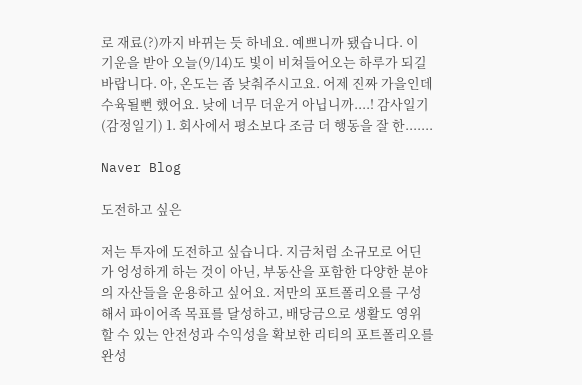로 재료(?)까지 바뀌는 듯 하네요. 예쁘니까 됐습니다. 이 기운을 받아 오늘(9/14)도 빛이 비쳐들어오는 하루가 되길 바랍니다. 아, 온도는 좀 낮춰주시고요. 어제 진짜 가을인데 수육될뻔 했어요. 낮에 너무 더운거 아닙니까....! 감사일기(감정일기) 1. 회사에서 평소보다 조금 더 행동을 잘 한.......

Naver Blog

도전하고 싶은

저는 투자에 도전하고 싶습니다. 지금처럼 소규모로 어딘가 엉성하게 하는 것이 아닌, 부동산을 포함한 다양한 분야의 자산들을 운용하고 싶어요. 저만의 포트폴리오를 구성해서 파이어족 목표를 달성하고, 배당금으로 생활도 영위할 수 있는 안전성과 수익성을 확보한 리티의 포트폴리오를 완성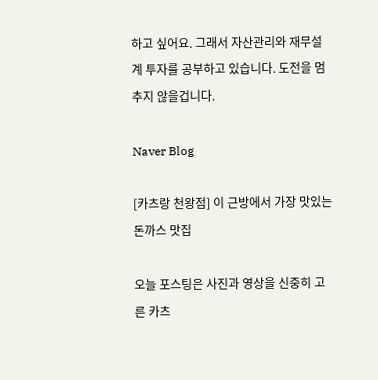하고 싶어요. 그래서 자산관리와 재무설계 투자를 공부하고 있습니다. 도전을 멈추지 않을겁니다.

Naver Blog

[카츠랑 천왕점] 이 근방에서 가장 맛있는 돈까스 맛집

오늘 포스팅은 사진과 영상을 신중히 고른 카츠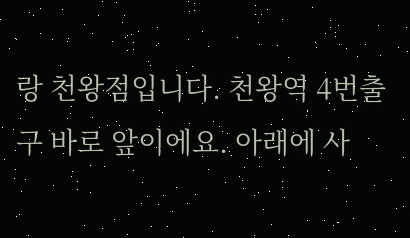랑 천왕점입니다. 천왕역 4번출구 바로 앞이에요. 아래에 사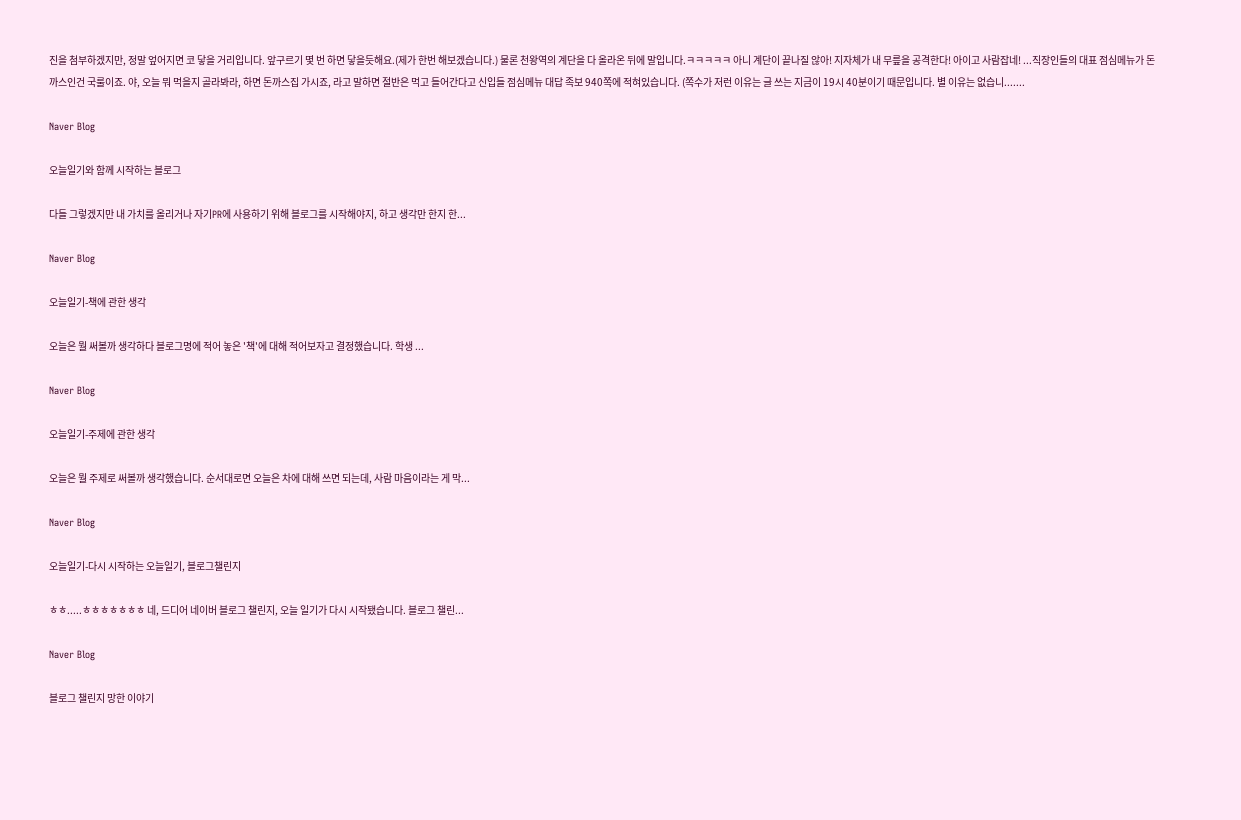진을 첨부하겠지만, 정말 엎어지면 코 닿을 거리입니다. 앞구르기 몇 번 하면 닿을듯해요.(제가 한번 해보겠습니다.) 물론 천왕역의 계단을 다 올라온 뒤에 말입니다.ㅋㅋㅋㅋㅋ 아니 계단이 끝나질 않아! 지자체가 내 무릎을 공격한다! 아이고 사람잡네! ...직장인들의 대표 점심메뉴가 돈까스인건 국룰이죠. 야, 오늘 뭐 먹을지 골라봐라, 하면 돈까스집 가시죠, 라고 말하면 절반은 먹고 들어간다고 신입들 점심메뉴 대답 족보 940쪽에 적혀있습니다. (쪽수가 저런 이유는 글 쓰는 지금이 19시 40분이기 때문입니다. 별 이유는 없습니.......

Naver Blog

오늘일기와 함께 시작하는 블로그

다들 그렇겠지만 내 가치를 올리거나 자기PR에 사용하기 위해 블로그를 시작해야지, 하고 생각만 한지 한...

Naver Blog

오늘일기-책에 관한 생각

오늘은 뭘 써볼까 생각하다 블로그명에 적어 놓은 '책'에 대해 적어보자고 결정했습니다. 학생 ...

Naver Blog

오늘일기-주제에 관한 생각

오늘은 뭘 주제로 써볼까 생각했습니다. 순서대로면 오늘은 차에 대해 쓰면 되는데, 사람 마음이라는 게 막...

Naver Blog

오늘일기-다시 시작하는 오늘일기, 블로그챌린지

ㅎㅎ.....ㅎㅎㅎㅎㅎㅎㅎ 네, 드디어 네이버 블로그 챌린지, 오늘 일기가 다시 시작됐습니다. 블로그 챌린...

Naver Blog

블로그 챌린지 망한 이야기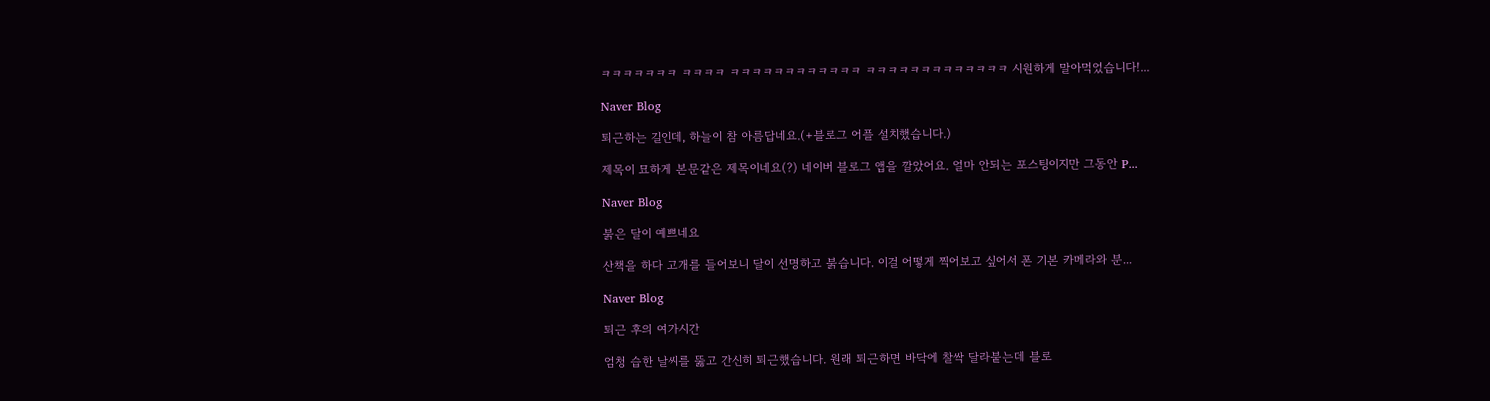ㅋㅋㅋㅋㅋㅋㅋ ㅋㅋㅋㅋ ㅋㅋㅋㅋㅋㅋㅋㅋㅋㅋㅋㅋ ㅋㅋㅋㅋㅋㅋㅋㅋㅋㅋㅋㅋㅋ 시원하게 말아먹었습니다!...

Naver Blog

퇴근하는 길인데, 하늘이 참 아름답네요.(+블로그 어플 설치했습니다.)

제목이 묘하게 본문같은 제목이네요(?) 네이버 블로그 앱을 깔았어요. 얼마 안되는 포스팅이지만 그동안 P...

Naver Blog

붉은 달이 예쁘네요

산책을 하다 고개를 들어보니 달이 선명하고 붉습니다. 이걸 어떻게 찍어보고 싶어서 폰 기본 카메라와 분...

Naver Blog

퇴근 후의 여가시간

엄청 습한 날씨를 뚫고 간신히 퇴근했습니다. 원래 퇴근하면 바닥에 찰싹 달라붙는데 블로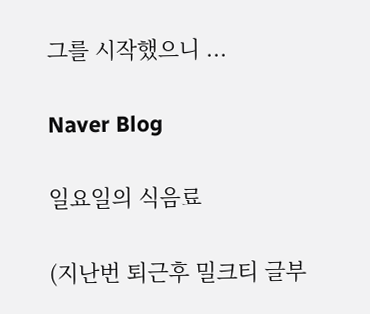그를 시작했으니 ...

Naver Blog

일요일의 식음료

(지난번 퇴근후 밀크티 글부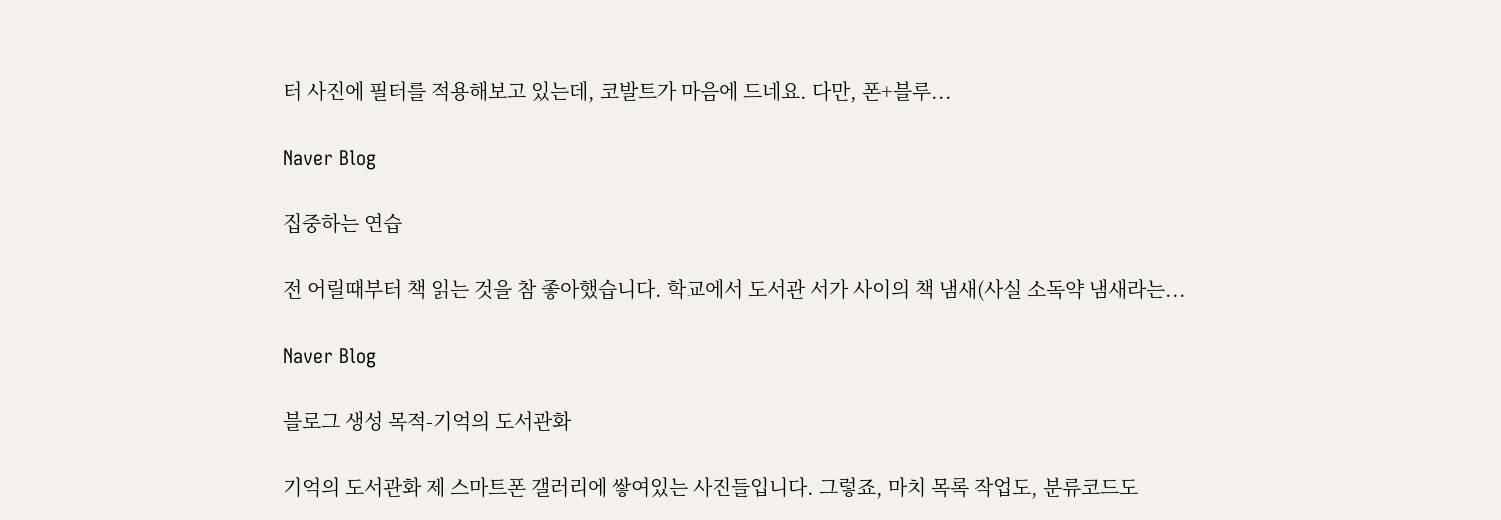터 사진에 필터를 적용해보고 있는데, 코발트가 마음에 드네요. 다만, 폰+블루...

Naver Blog

집중하는 연습

전 어릴때부터 책 읽는 것을 참 좋아했습니다. 학교에서 도서관 서가 사이의 책 냄새(사실 소독약 냄새라는...

Naver Blog

블로그 생성 목적-기억의 도서관화

기억의 도서관화 제 스마트폰 갤러리에 쌓여있는 사진들입니다. 그렇죠, 마치 목록 작업도, 분류코드도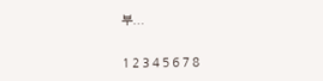부...

1 2 3 4 5 6 7 8